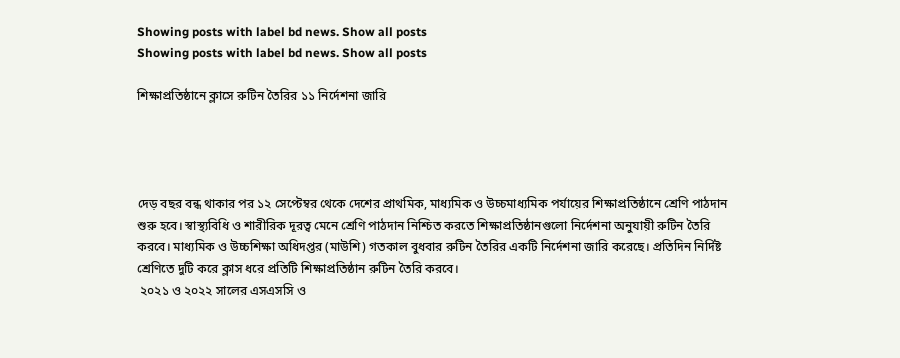Showing posts with label bd news. Show all posts
Showing posts with label bd news. Show all posts

শিক্ষাপ্রতিষ্ঠানে ক্লাসে রুটিন তৈরির ১১ নির্দেশনা জারি




দেড় বছর বন্ধ থাকার পর ১২ সেপ্টেম্বর থেকে দেশের প্রাথমিক, মাধ্যমিক ও উচ্চমাধ্যমিক পর্যায়ের শিক্ষাপ্রতিষ্ঠানে শ্রেণি পাঠদান শুরু হবে। স্বাস্থ্যবিধি ও শারীরিক দূরত্ব মেনে শ্রেণি পাঠদান নিশ্চিত করতে শিক্ষাপ্রতিষ্ঠানগুলো নির্দেশনা অনুযায়ী রুটিন তৈরি করবে। মাধ্যমিক ও উচ্চশিক্ষা অধিদপ্তর (মাউশি) গতকাল বুধবার রুটিন তৈরির একটি নির্দেশনা জারি করেছে। প্রতিদিন নির্দিষ্ট শ্রেণিতে দুটি করে ক্লাস ধরে প্রতিটি শিক্ষাপ্রতিষ্ঠান রুটিন তৈরি করবে।
 ২০২১ ও ২০২২ সালের এসএসসি ও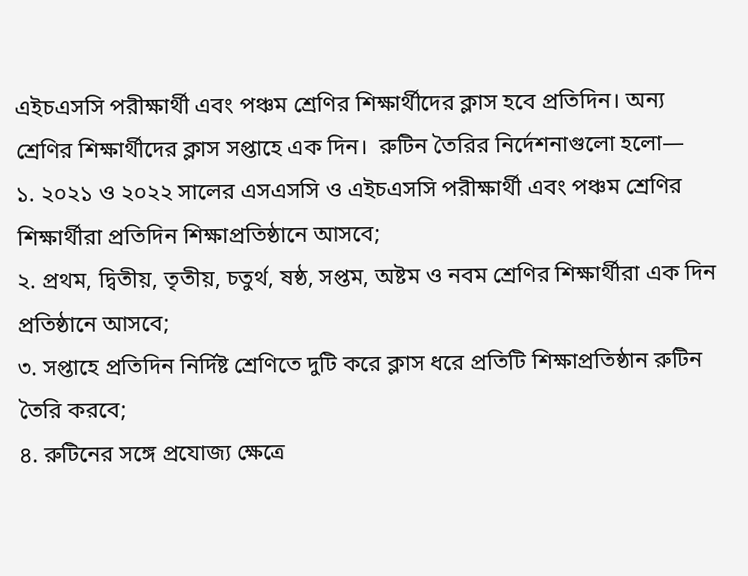এইচএসসি পরীক্ষার্থী এবং পঞ্চম শ্রেণির শিক্ষার্থীদের ক্লাস হবে প্রতিদিন। অন্য শ্রেণির শিক্ষার্থীদের ক্লাস সপ্তাহে এক দিন।  রুটিন তৈরির নির্দেশনাগুলো হলো—
১. ২০২১ ও ২০২২ সালের এসএসসি ও এইচএসসি পরীক্ষার্থী এবং পঞ্চম শ্রেণির শিক্ষার্থীরা প্রতিদিন শিক্ষাপ্রতিষ্ঠানে আসবে;
২. প্রথম, দ্বিতীয়, তৃতীয়, চতুর্থ, ষষ্ঠ, সপ্তম, অষ্টম ও নবম শ্রেণির শিক্ষার্থীরা এক দিন প্রতিষ্ঠানে আসবে;
৩. সপ্তাহে প্রতিদিন নির্দিষ্ট শ্রেণিতে দুটি করে ক্লাস ধরে প্রতিটি শিক্ষাপ্রতিষ্ঠান রুটিন তৈরি করবে;
৪. রুটিনের সঙ্গে প্রযোজ্য ক্ষেত্রে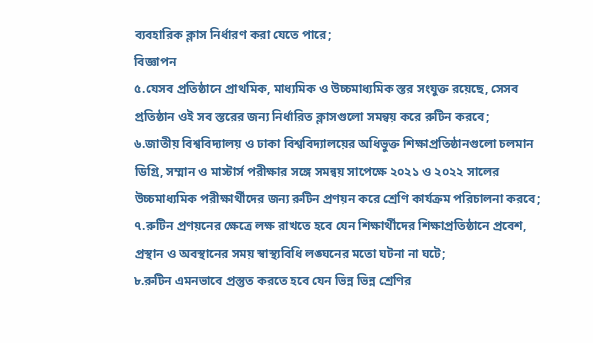ব্যবহারিক ক্লাস নির্ধারণ করা যেতে পারে;
বিজ্ঞাপন
৫.যেসব প্রতিষ্ঠানে প্রাথমিক, মাধ্যমিক ও উচ্চমাধ্যমিক স্তর সংযুক্ত রয়েছে, সেসব প্রতিষ্ঠান ওই সব স্তরের জন্য নির্ধারিত ক্লাসগুলো সমন্বয় করে রুটিন করবে;
৬.জাতীয় বিশ্ববিদ্যালয় ও ঢাকা বিশ্ববিদ্যালয়ের অধিভুক্ত শিক্ষাপ্রতিষ্ঠানগুলো চলমান ডিগ্রি, সম্মান ও মাস্টার্স পরীক্ষার সঙ্গে সমন্বয় সাপেক্ষে ২০২১ ও ২০২২ সালের উচ্চমাধ্যমিক পরীক্ষার্থীদের জন্য রুটিন প্রণয়ন করে শ্রেণি কার্যক্রম পরিচালনা করবে;
৭.রুটিন প্রণয়নের ক্ষেত্রে লক্ষ রাখতে হবে যেন শিক্ষার্থীদের শিক্ষাপ্রতিষ্ঠানে প্রবেশ, প্রস্থান ও অবস্থানের সময় স্বাস্থ্যবিধি লঙ্ঘনের মতো ঘটনা না ঘটে;
৮.রুটিন এমনভাবে প্রস্তুত করতে হবে যেন ভিন্ন ভিন্ন শ্রেণির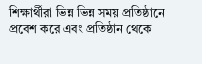শিক্ষার্থীরা ভিন্ন ভিন্ন সময় প্রতিষ্ঠানে প্রবেশ করে এবং প্রতিষ্ঠান থেকে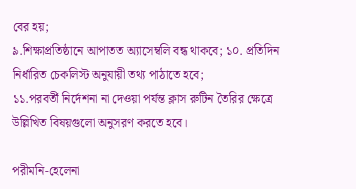বের হয়;
৯.শিক্ষাপ্রতিষ্ঠানে আপাতত অ্যাসেম্বলি বন্ধ থাকবে; ১০. প্রতিদিন নির্ধারিত চেকলিস্ট অনুযায়ী তথ্য পাঠাতে হবে;
১১.পরবর্তী নির্দেশনা না দেওয়া পর্যন্ত ক্লাস রুটিন তৈরির ক্ষেত্রে উল্লিখিত বিষয়গুলো অনুসরণ করতে হবে।

পরীমনি-হেলেনা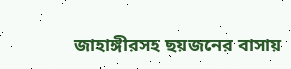জাহাঙ্গীরসহ ছয়জনের বাসায়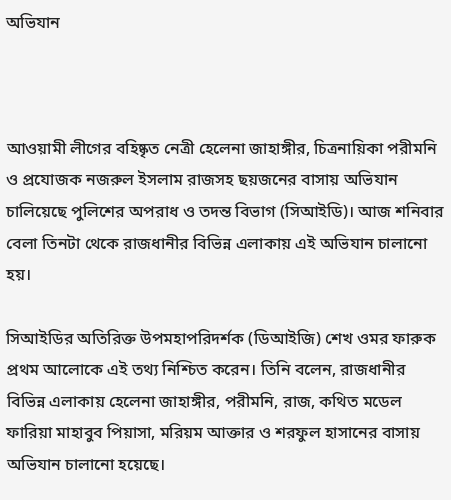অভিযান



আওয়ামী লীগের বহিষ্কৃত নেত্রী হেলেনা জাহাঙ্গীর, চিত্রনায়িকা পরীমনি ও প্রযোজক নজরুল ইসলাম রাজসহ ছয়জনের বাসায় অভিযান চালিয়েছে পুলিশের অপরাধ ও তদন্ত বিভাগ (সিআইডি)। আজ শনিবার বেলা তিনটা থেকে রাজধানীর বিভিন্ন এলাকায় এই অভিযান চালানো হয়।

সিআইডির অতিরিক্ত উপমহাপরিদর্শক (ডিআইজি) শেখ ওমর ফারুক প্রথম আলোকে এই তথ্য নিশ্চিত করেন। তিনি বলেন, রাজধানীর বিভিন্ন এলাকায় হেলেনা জাহাঙ্গীর, পরীমনি, রাজ, কথিত মডেল ফারিয়া মাহাবুব পিয়াসা, মরিয়ম আক্তার ও শরফুল হাসানের বাসায় অভিযান চালানো হয়েছে।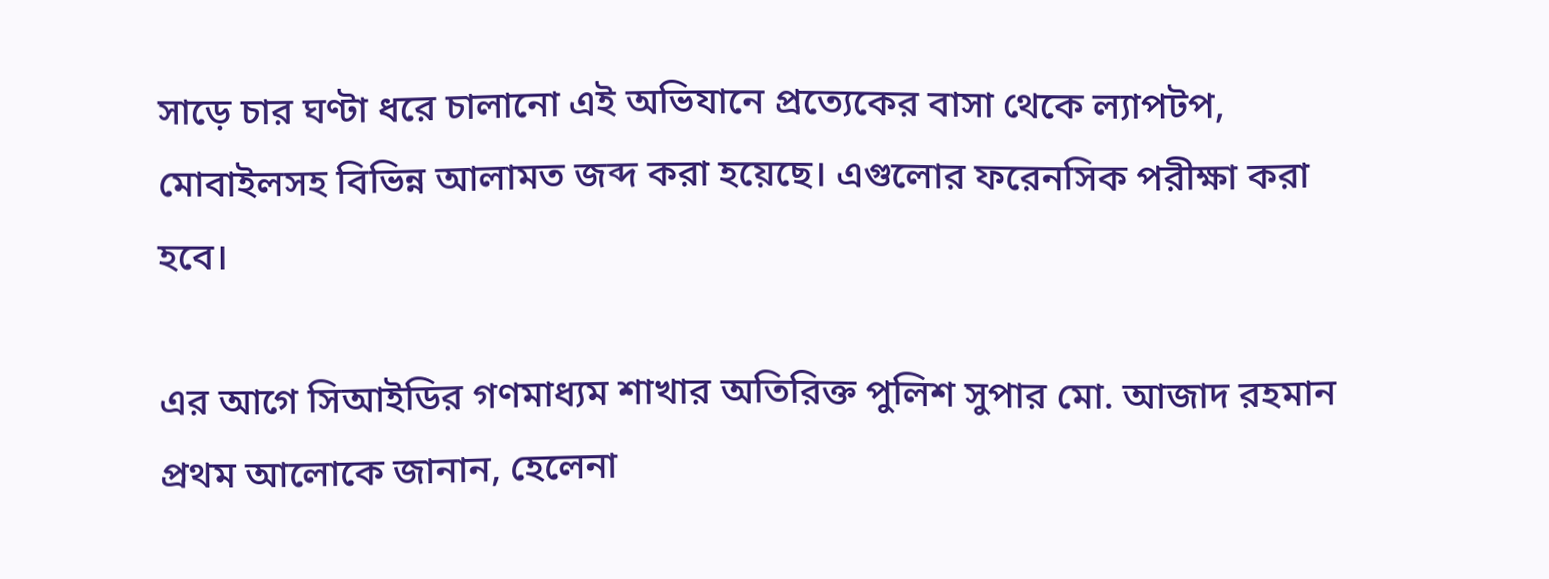সাড়ে চার ঘণ্টা ধরে চালানো এই অভিযানে প্রত্যেকের বাসা থেকে ল্যাপটপ, মোবাইলসহ বিভিন্ন আলামত জব্দ করা হয়েছে। এগুলোর ফরেনসিক পরীক্ষা করা হবে।

এর আগে সিআইডির গণমাধ্যম শাখার অতিরিক্ত পুলিশ সুপার মো. আজাদ রহমান প্রথম আলোকে জানান, হেলেনা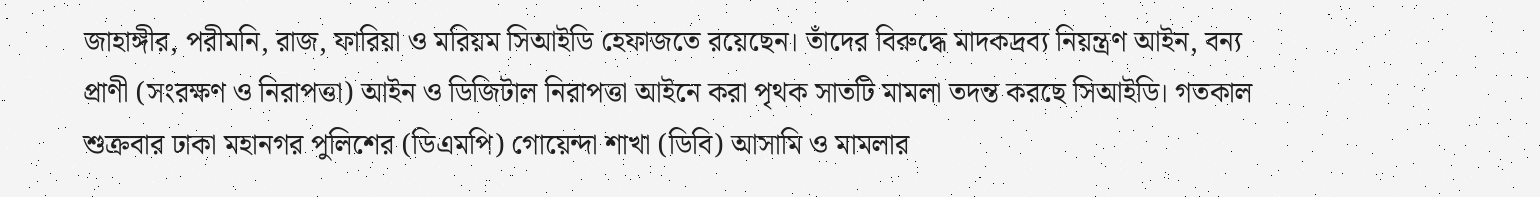জাহাঙ্গীর, পরীমনি, রাজ, ফারিয়া ও মরিয়ম সিআইডি হেফাজতে রয়েছেন। তাঁদের বিরুদ্ধে মাদকদ্রব্য নিয়ন্ত্রণ আইন, বন্য প্রাণী (সংরক্ষণ ও নিরাপত্তা) আইন ও ডিজিটাল নিরাপত্তা আইনে করা পৃথক সাতটি মামলা তদন্ত করছে সিআইডি। গতকাল শুক্রবার ঢাকা মহানগর পুলিশের (ডিএমপি) গোয়েন্দা শাখা (ডিবি) আসামি ও মামলার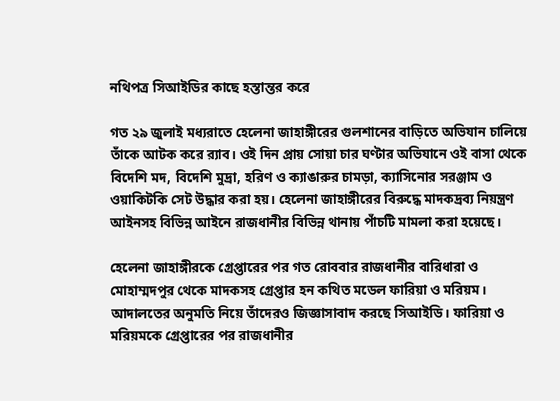নথিপত্র সিআইডির কাছে হস্তান্তর করে

গত ২৯ জুলাই মধ্যরাতে হেলেনা জাহাঙ্গীরের গুলশানের বাড়িতে অভিযান চালিয়ে তাঁকে আটক করে র‌্যাব। ওই দিন প্রায় সোয়া চার ঘণ্টার অভিযানে ওই বাসা থেকে বিদেশি মদ, বিদেশি মুদ্রা, হরিণ ও ক্যাঙারুর চামড়া, ক্যাসিনোর সরঞ্জাম ও ওয়াকিটকি সেট উদ্ধার করা হয়। হেলেনা জাহাঙ্গীরের বিরুদ্ধে মাদকদ্রব্য নিয়ন্ত্রণ আইনসহ বিভিন্ন আইনে রাজধানীর বিভিন্ন থানায় পাঁচটি মামলা করা হয়েছে।

হেলেনা জাহাঙ্গীরকে গ্রেপ্তারের পর গত রোববার রাজধানীর বারিধারা ও মোহাম্মদপুর থেকে মাদকসহ গ্রেপ্তার হন কথিত মডেল ফারিয়া ও মরিয়ম। আদালতের অনুমতি নিয়ে তাঁদেরও জিজ্ঞাসাবাদ করছে সিআইডি। ফারিয়া ও মরিয়মকে গ্রেপ্তারের পর রাজধানীর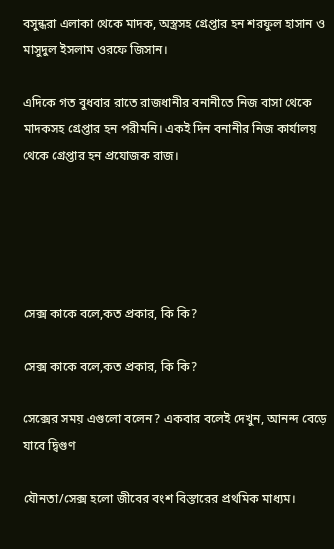বসুন্ধরা এলাকা থেকে মাদক, অস্ত্রসহ গ্রেপ্তার হন শরফুল হাসান ও মাসুদুল ইসলাম ওরফে জিসান।

এদিকে গত বুধবার রাতে রাজধানীর বনানীতে নিজ বাসা থেকে মাদকসহ গ্রেপ্তার হন পরীমনি। একই দিন বনানীর নিজ কার্যালয় থেকে গ্রেপ্তার হন প্রযোজক রাজ।





সেক্স কাকে বলে,কত প্রকার, কি কি?

সেক্স কাকে বলে,কত প্রকার, কি কি?

সেক্সের সময় এগুলো বলেন? একবার বলেই দেখুন, আনন্দ বেড়ে যাবে দ্বিগুণ

যৌনতা/সেক্স হলো জীবের বংশ বিস্তারের প্রথমিক মাধ্যম।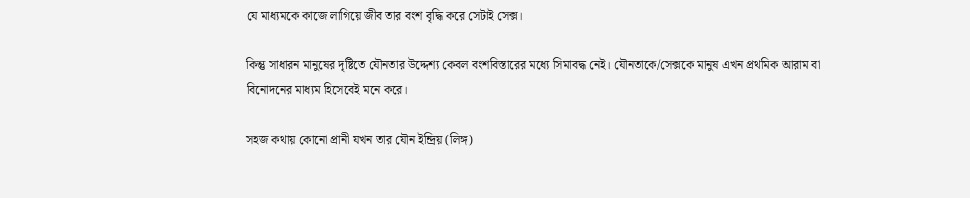যে মাধ্যমকে কাজে লাগিয়ে জীব তার বংশ বৃদ্ধি করে সেটাই সেক্স।

কিন্তু সাধারন মানুষের দৃষ্টিতে যৌনতার উদ্দেশ্য কেবল বংশবিস্তারের মধ্যে সিমাবদ্ধ নেই। যৌনতাকে/সেক্সকে মানুষ এখন প্রথমিক আরাম বা বিনোদনের মাধ্যম হিসেবেই মনে করে।

সহজ কথায় কোনো প্রানী যখন তার যৌন ইন্দ্রিয় (লিঙ্গ)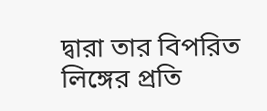দ্বারা তার বিপরিত লিঙ্গের প্রতি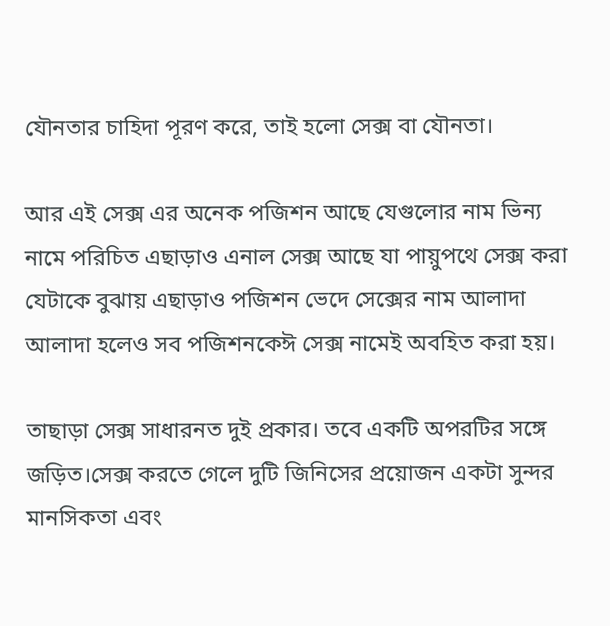যৌনতার চাহিদা পূরণ করে, তাই হলো সেক্স বা যৌনতা।

আর এই সেক্স এর অনেক পজিশন আছে যেগুলোর নাম ভিন্য নামে পরিচিত এছাড়াও এনাল সেক্স আছে যা পায়ুপথে সেক্স করা যেটাকে বুঝায় এছাড়াও পজিশন ভেদে সেক্সের নাম আলাদা আলাদা হলেও সব পজিশনকেঈ সেক্স নামেই অবহিত করা হয়।

তাছাড়া সেক্স সাধারনত দুই প্রকার। তবে একটি অপরটির সঙ্গে জড়িত।সেক্স করতে গেলে দুটি জিনিসের প্রয়োজন একটা সুন্দর মানসিকতা এবং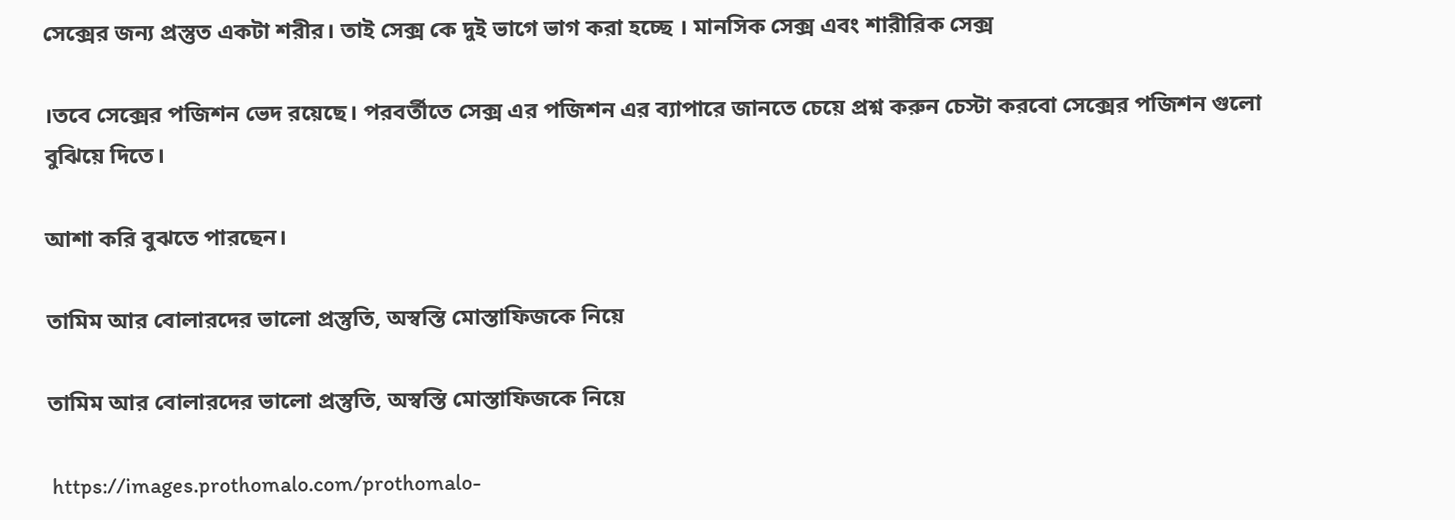সেক্সের জন্য প্রস্তুত একটা শরীর। তাই সেক্স কে দুই ভাগে ভাগ করা হচ্ছে । মানসিক সেক্স এবং শারীরিক সেক্স

।তবে সেক্সের পজিশন ভেদ রয়েছে। পরবর্তীতে সেক্স এর পজিশন এর ব্যাপারে জানতে চেয়ে প্রশ্ন করুন চেস্টা করবো সেক্সের পজিশন গুলো বুঝিয়ে দিতে।

আশা করি বুঝতে পারছেন।

তামিম আর বোলারদের ভালো প্রস্তুতি, অস্বস্তি মোস্তাফিজকে নিয়ে

তামিম আর বোলারদের ভালো প্রস্তুতি, অস্বস্তি মোস্তাফিজকে নিয়ে

 https://images.prothomalo.com/prothomalo-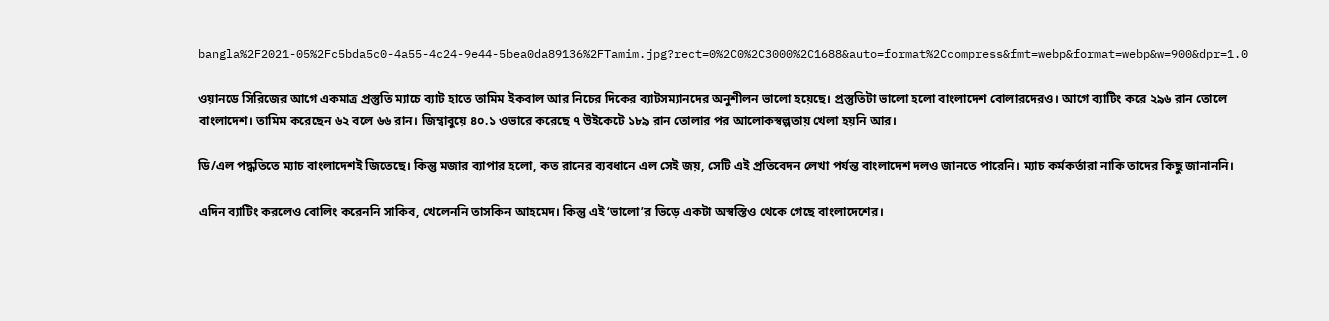bangla%2F2021-05%2Fc5bda5c0-4a55-4c24-9e44-5bea0da89136%2FTamim.jpg?rect=0%2C0%2C3000%2C1688&auto=format%2Ccompress&fmt=webp&format=webp&w=900&dpr=1.0

ওয়ানডে সিরিজের আগে একমাত্র প্রস্তুতি ম্যাচে ব্যাট হাতে তামিম ইকবাল আর নিচের দিকের ব্যাটসম্যানদের অনুশীলন ভালো হয়েছে। প্রস্তুতিটা ভালো হলো বাংলাদেশ বোলারদেরও। আগে ব্যাটিং করে ২৯৬ রান তোলে বাংলাদেশ। তামিম করেছেন ৬২ বলে ৬৬ রান। জিম্বাবুয়ে ৪০.১ ওভারে করেছে ৭ উইকেটে ১৮৯ রান তোলার পর আলোকস্বল্পতায় খেলা হয়নি আর।

ডি/এল পদ্ধতিতে ম্যাচ বাংলাদেশই জিতেছে। কিন্তু মজার ব্যাপার হলো, কত রানের ব্যবধানে এল সেই জয়, সেটি এই প্রতিবেদন লেখা পর্যন্ত বাংলাদেশ দলও জানতে পারেনি। ম্যাচ কর্মকর্তারা নাকি তাদের কিছু জানাননি।

এদিন ব্যাটিং করলেও বোলিং করেননি সাকিব, খেলেননি তাসকিন আহমেদ। কিন্তু এই ‘ভালো’র ভিড়ে একটা অস্বস্তিও থেকে গেছে বাংলাদেশের।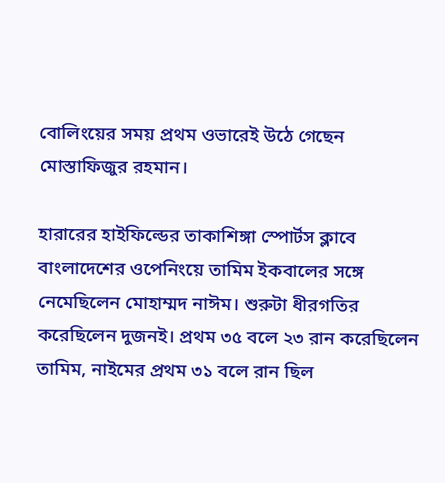বোলিংয়ের সময় প্রথম ওভারেই উঠে গেছেন মোস্তাফিজুর রহমান।

হারারের হাইফিল্ডের তাকাশিঙ্গা স্পোর্টস ক্লাবে বাংলাদেশের ওপেনিংয়ে তামিম ইকবালের সঙ্গে নেমেছিলেন মোহাম্মদ নাঈম। শুরুটা ধীরগতির করেছিলেন দুজনই। প্রথম ৩৫ বলে ২৩ রান করেছিলেন তামিম, নাইমের প্রথম ৩১ বলে রান ছিল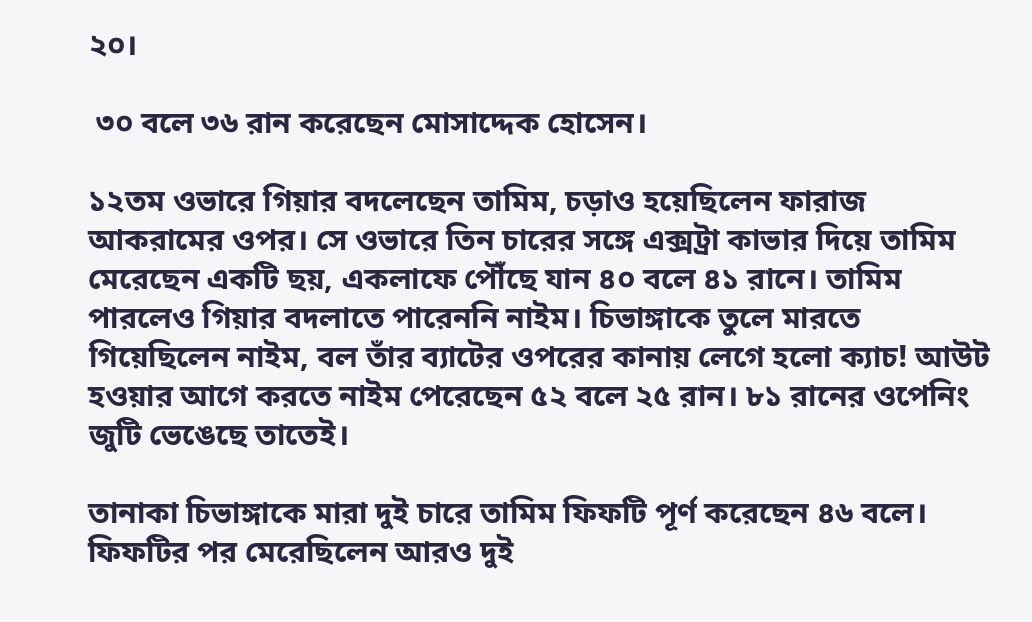২০।

 ৩০ বলে ৩৬ রান করেছেন মোসাদ্দেক হোসেন।

১২তম ওভারে গিয়ার বদলেছেন তামিম, চড়াও হয়েছিলেন ফারাজ আকরামের ওপর। সে ওভারে তিন চারের সঙ্গে এক্সট্রা কাভার দিয়ে তামিম মেরেছেন একটি ছয়, একলাফে পৌঁছে যান ৪০ বলে ৪১ রানে। তামিম পারলেও গিয়ার বদলাতে পারেননি নাইম। চিভাঙ্গাকে তুলে মারতে গিয়েছিলেন নাইম, বল তাঁর ব্যাটের ওপরের কানায় লেগে হলো ক্যাচ! আউট হওয়ার আগে করতে নাইম পেরেছেন ৫২ বলে ২৫ রান। ৮১ রানের ওপেনিং জুটি ভেঙেছে তাতেই।

তানাকা চিভাঙ্গাকে মারা দুই চারে তামিম ফিফটি পূর্ণ করেছেন ৪৬ বলে। ফিফটির পর মেরেছিলেন আরও দুই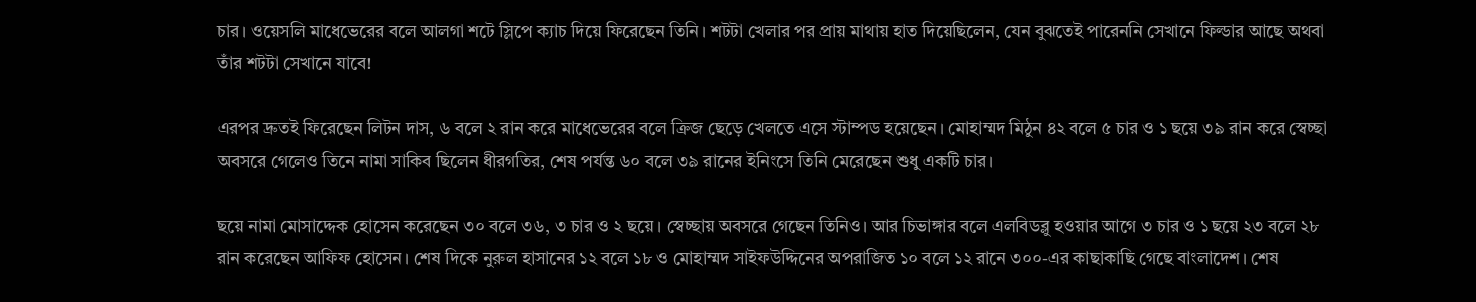চার। ওয়েসলি মাধেভেরের বলে আলগা শটে স্লিপে ক্যাচ দিয়ে ফিরেছেন তিনি। শটটা খেলার পর প্রায় মাথায় হাত দিয়েছিলেন, যেন বুঝতেই পারেননি সেখানে ফিল্ডার আছে অথবা তাঁর শটটা সেখানে যাবে!

এরপর দ্রুতই ফিরেছেন লিটন দাস, ৬ বলে ২ রান করে মাধেভেরের বলে ক্রিজ ছেড়ে খেলতে এসে স্টাম্পড হয়েছেন। মোহাম্মদ মিঠুন ৪২ বলে ৫ চার ও ১ ছয়ে ৩৯ রান করে স্বেচ্ছা অবসরে গেলেও তিনে নামা সাকিব ছিলেন ধীরগতির, শেষ পর্যন্ত ৬০ বলে ৩৯ রানের ইনিংসে তিনি মেরেছেন শুধু একটি চার।

ছয়ে নামা মোসাদ্দেক হোসেন করেছেন ৩০ বলে ৩৬, ৩ চার ও ২ ছয়ে। স্বেচ্ছায় অবসরে গেছেন তিনিও। আর চিভাঙ্গার বলে এলবিডব্লু হওয়ার আগে ৩ চার ও ১ ছয়ে ২৩ বলে ২৮ রান করেছেন আফিফ হোসেন। শেষ দিকে নুরুল হাসানের ১২ বলে ১৮ ও মোহাম্মদ সাইফউদ্দিনের অপরাজিত ১০ বলে ১২ রানে ৩০০-এর কাছাকাছি গেছে বাংলাদেশ। শেষ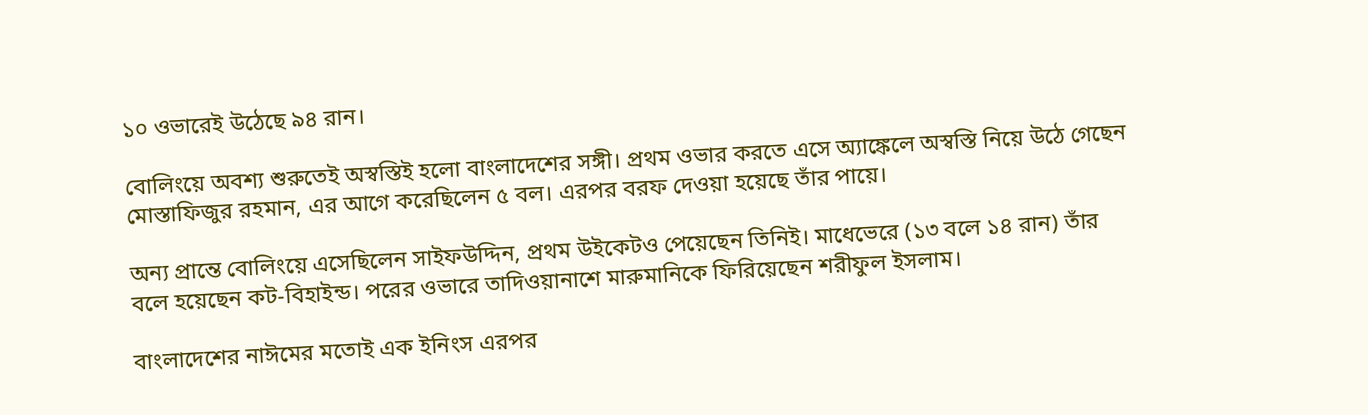১০ ওভারেই উঠেছে ৯৪ রান।

বোলিংয়ে অবশ্য শুরুতেই অস্বস্তিই হলো বাংলাদেশের সঙ্গী। প্রথম ওভার করতে এসে অ্যাঙ্কেলে অস্বস্তি নিয়ে উঠে গেছেন মোস্তাফিজুর রহমান, এর আগে করেছিলেন ৫ বল। এরপর বরফ দেওয়া হয়েছে তাঁর পায়ে।

অন্য প্রান্তে বোলিংয়ে এসেছিলেন সাইফউদ্দিন, প্রথম উইকেটও পেয়েছেন তিনিই। মাধেভেরে (১৩ বলে ১৪ রান) তাঁর বলে হয়েছেন কট-বিহাইন্ড। পরের ওভারে তাদিওয়ানাশে মারুমানিকে ফিরিয়েছেন শরীফুল ইসলাম।

বাংলাদেশের নাঈমের মতোই এক ইনিংস এরপর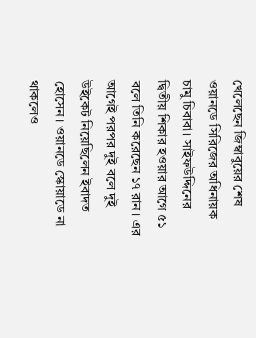খেলেছেন জিম্বাবুয়ের শেষ ওয়ানডে সিরিজের অধিনায়ক চামু চিবাবা। সাইফউদ্দিনের দ্বিতীয় শিকার হওয়ার আগে ৫১ বলে তিনি করেছেন ১৭ রান। এর আগেই পরপর দুই বলে দুই উইকেট নিয়েছিলেন ইবাদত হোসেন। ওয়ানডে স্কোয়াডে না থাকলেও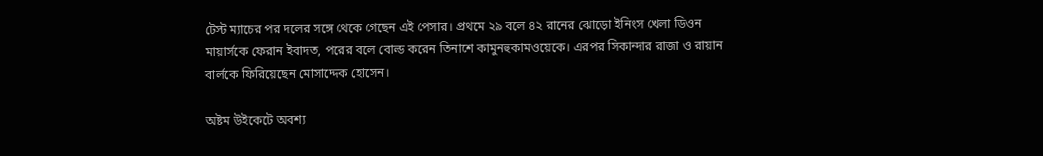টেস্ট ম্যাচের পর দলের সঙ্গে থেকে গেছেন এই পেসার। প্রথমে ২৯ বলে ৪২ রানের ঝোড়ো ইনিংস খেলা ডিওন মায়ার্সকে ফেরান ইবাদত, পরের বলে বোল্ড করেন তিনাশে কামুনহুকামওয়েকে। এরপর সিকান্দার রাজা ও রায়ান বার্লকে ফিরিয়েছেন মোসাদ্দেক হোসেন।

অষ্টম উইকেটে অবশ্য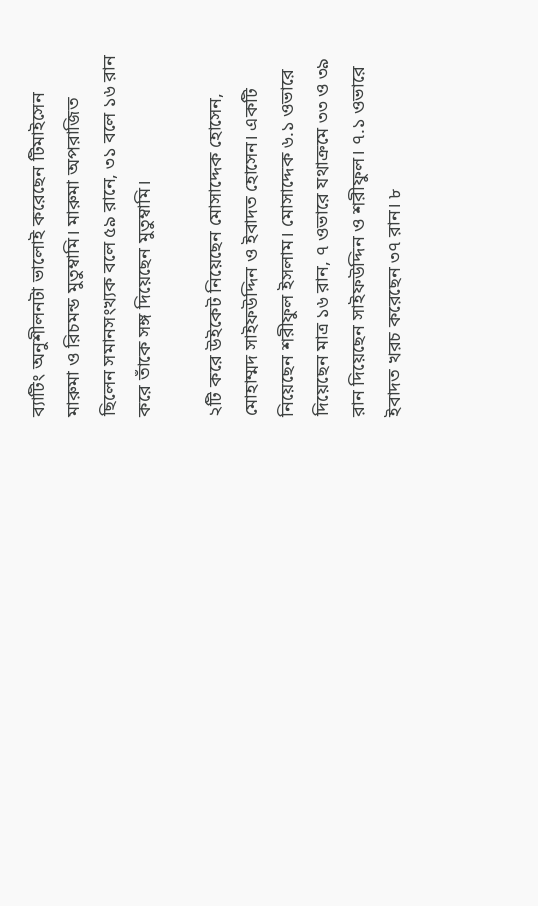ব্যাটিং অনুশীলনটা ভালোই করেছেন টিমাইসেন মারুমা ও রিচমন্ড মুতুম্বামি। মারুমা অপরাজিত ছিলেন সমানসংখ্যক বলে ৫৯ রানে, ৩১ বলে ১৬ রান করে তাঁকে সঙ্গ দিয়েছেন মুতুম্বামি।

২টি করে উইকেট নিয়েছেন মোসাদ্দেক হোসেন, মোহাম্মদ সাইফউদ্দিন ও ইবাদত হোসেন। একটি নিয়েছেন শরীফুল ইসলাম। মোসাদ্দেক ৬.১ ওভারে দিয়েছেন মাত্র ১৬ রান, ৭ ওভারে যথাক্রমে ৩৩ ও ৩৯ রান দিয়েছেন সাইফউদ্দিন ও শরীফুল। ৭.১ ওভারে ইবাদত খরচ করেছেন ৩৭ রান। ৮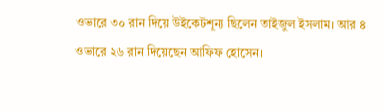ওভারে ৩০ রান দিয়ে উইকেটশূন্য ছিলেন তাইজুল ইসলাম। আর ৪ ওভারে ২৬ রান দিয়েছেন আফিফ হোসেন।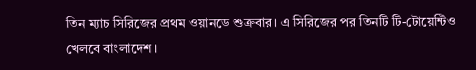তিন ম্যাচ সিরিজের প্রথম ওয়ানডে শুক্রবার। এ সিরিজের পর তিনটি টি-টোয়েন্টিও খেলবে বাংলাদেশ।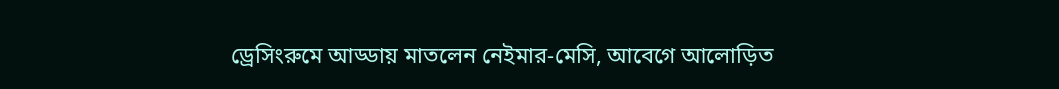ড্রেসিংরুমে আড্ডায় মাতলেন নেইমার-মেসি, আবেগে আলোড়িত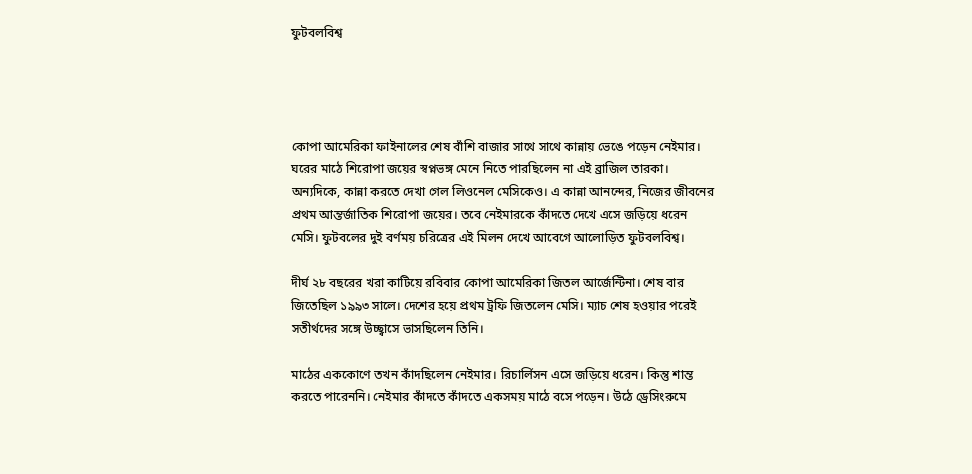ফুটবলবিশ্ব




কোপা আমেরিকা ফাইনালের শেষ বাঁশি বাজার সাথে সাথে কান্নায় ভেঙে পড়েন নেইমার। ঘরের মাঠে শিরোপা জয়ের স্বপ্নভঙ্গ মেনে নিতে পারছিলেন না এই ব্রাজিল তারকা। অন্যদিকে, কান্না করতে দেখা গেল লিওনেল মেসিকেও। এ কান্না আনন্দের, নিজের জীবনের প্রথম আন্তর্জাতিক শিরোপা জয়ের। তবে নেইমারকে কাঁদতে দেখে এসে জড়িয়ে ধরেন মেসি। ফুটবলের দুই বর্ণময় চরিত্রের এই মিলন দেখে আবেগে আলোড়িত ফুটবলবিশ্ব।

দীর্ঘ ২৮ বছরের খরা কাটিয়ে রবিবার কোপা আমেরিকা জিতল আর্জেন্টিনা। শেষ বার জিতেছিল ১৯৯৩ সালে। দেশের হয়ে প্রথম ট্রফি জিতলেন মেসি। ম্যাচ শেষ হওয়ার পরেই সতীর্থদের সঙ্গে উচ্ছ্বাসে ভাসছিলেন তিনি।

মাঠের এককোণে তখন কাঁদছিলেন নেইমার। রিচার্লিসন এসে জড়িয়ে ধরেন। কিন্তু শান্ত করতে পারেননি। নেইমার কাঁদতে কাঁদতে একসময় মাঠে বসে পড়েন। উঠে ড্রেসিংরুমে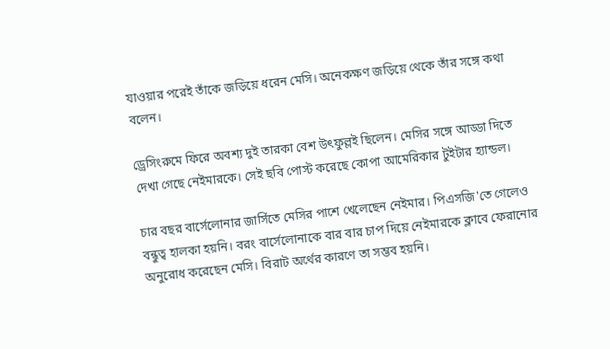যাওয়ার পরেই তাঁকে জড়িয়ে ধরেন মেসি। অনেকক্ষণ জড়িয়ে থেকে তাঁর সঙ্গে কথা বলেন।

ড্রেসিংরুমে ফিরে অবশ্য দুই তারকা বেশ উৎফুল্লই ছিলেন। মেসির সঙ্গে আড্ডা দিতে দেখা গেছে নেইমারকে। সেই ছবি পোস্ট করেছে কোপা আমেরিকার টুইটার হ্যান্ডল।

চার বছর বার্সেলোনার জার্সিতে মেসির পাশে খেলেছেন নেইমার। পিএসজি'তে গেলেও বন্ধুত্ব হালকা হয়নি। বরং বার্সেলোনাকে বার বার চাপ দিয়ে নেইমারকে ক্লাবে ফেরানোর অনুরোধ করেছেন মেসি। বিরাট অর্থের কারণে তা সম্ভব হয়নি।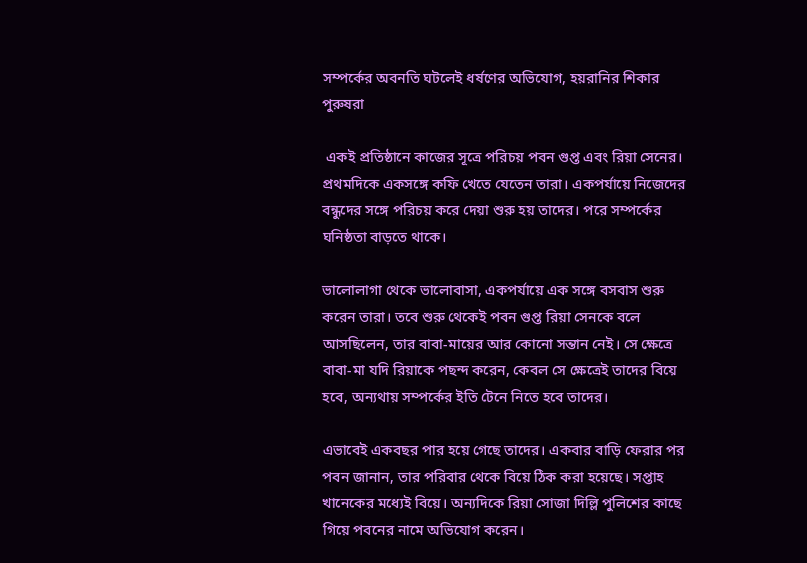সম্পর্কের অবনতি ঘটলেই ধর্ষণের অভিযোগ, হয়রানির শিকার পুরুষরা

 একই প্রতিষ্ঠানে কাজের সূত্রে পরিচয় পবন গুপ্ত এবং রিয়া সেনের। প্রথমদিকে একসঙ্গে কফি খেতে যেতেন তারা। একপর্যায়ে নিজেদের বন্ধুদের সঙ্গে পরিচয় করে দেয়া শুরু হয় তাদের। পরে সম্পর্কের ঘনিষ্ঠতা বাড়তে থাকে।

ভালোলাগা থেকে ভালোবাসা, একপর্যায়ে এক সঙ্গে বসবাস শুরু করেন তারা। তবে শুরু থেকেই পবন গুপ্ত রিয়া সেনকে বলে আসছিলেন, তার বাবা-মায়ের আর কোনো সন্তান নেই। সে ক্ষেত্রে বাবা-মা যদি রিয়াকে পছন্দ করেন, কেবল সে ক্ষেত্রেই তাদের বিয়ে হবে, অন্যথায় সম্পর্কের ইতি টেনে নিতে হবে তাদের।

এভাবেই একবছর পার হয়ে গেছে তাদের। একবার বাড়ি ফেরার পর পবন জানান, তার পরিবার থেকে বিয়ে ঠিক করা হয়েছে। সপ্তাহ খানেকের মধ্যেই বিয়ে। অন্যদিকে রিয়া সোজা দিল্লি পুলিশের কাছে গিয়ে পবনের নামে অভিযোগ করেন।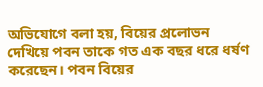অভিযোগে বলা হয়, বিয়ের প্রলোভন দেখিয়ে পবন তাকে গত এক বছর ধরে ধর্ষণ করেছেন। পবন বিয়ের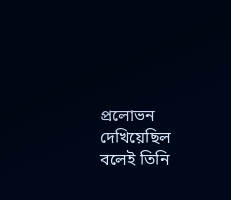প্রলোভন দেখিয়েছিল বলেই তিনি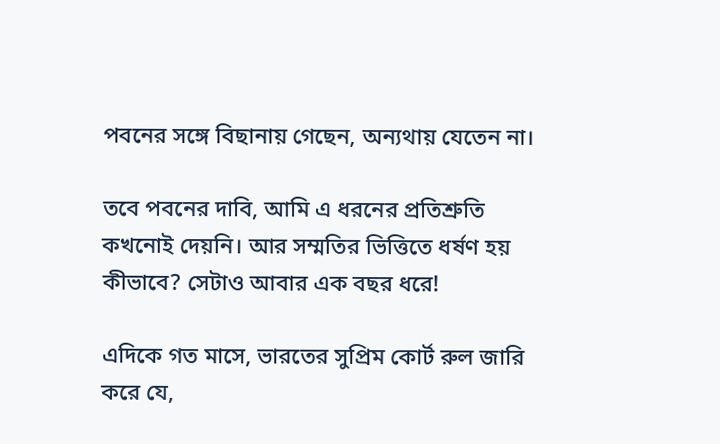পবনের সঙ্গে বিছানায় গেছেন, অন্যথায় যেতেন না।

তবে পবনের দাবি, আমি এ ধরনের প্রতিশ্রুতি কখনোই দেয়নি। আর সম্মতির ভিত্তিতে ধর্ষণ হয় কীভাবে? সেটাও আবার এক বছর ধরে!

এদিকে গত মাসে, ভারতের সুপ্রিম কোর্ট রুল জারি করে যে,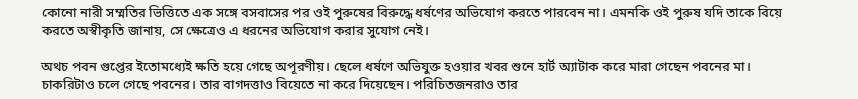কোনো নারী সম্মতির ভিত্তিতে এক সঙ্গে বসবাসের পর ওই পুরুষের বিরুদ্ধে ধর্ষণের অভিযোগ করতে পারবেন না। এমনকি ওই পুরুষ যদি তাকে বিয়ে করতে অস্বীকৃতি জানায়, সে ক্ষেত্রেও এ ধরনের অভিযোগ করার সুযোগ নেই।

অথচ পবন গুপ্তের ইতোমধ্যেই ক্ষতি হয়ে গেছে অপূরণীয়। ছেলে ধর্ষণে অভিযুক্ত হওয়ার খবর শুনে হার্ট অ্যাটাক করে মারা গেছেন পবনের মা। চাকরিটাও চলে গেছে পবনের। তার বাগদত্তাও বিয়েতে না করে দিয়েছেন। পরিচিতজনরাও তার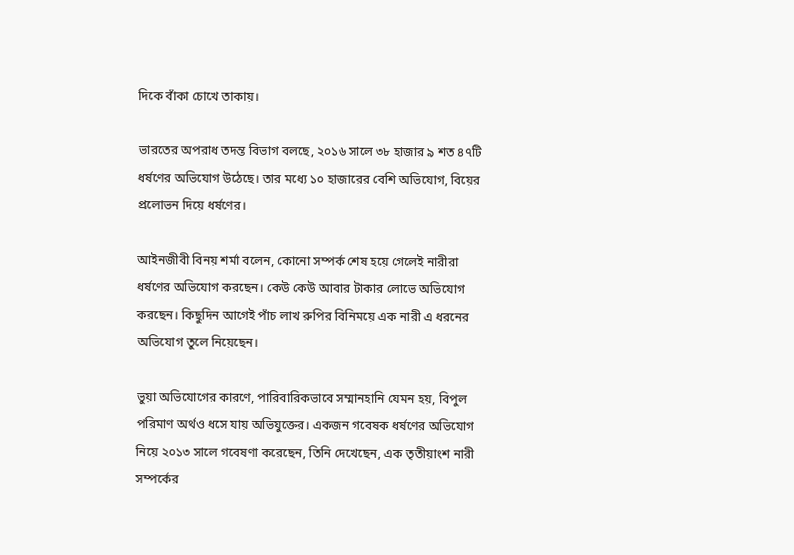দিকে বাঁকা চোখে তাকায়।

ভারতের অপরাধ তদন্ত বিভাগ বলছে, ২০১৬ সালে ৩৮ হাজার ৯ শত ৪৭টি ধর্ষণের অভিযোগ উঠেছে। তার মধ্যে ১০ হাজারের বেশি অভিযোগ, বিয়ের প্রলোভন দিয়ে ধর্ষণের।

আইনজীবী বিনয় শর্মা বলেন, কোনো সম্পর্ক শেষ হয়ে গেলেই নারীরা ধর্ষণের অভিযোগ করছেন। কেউ কেউ আবার টাকার লোভে অভিযোগ করছেন। কিছুদিন আগেই পাঁচ লাখ রুপির বিনিময়ে এক নারী এ ধরনের অভিযোগ তুলে নিয়েছেন।

ভুয়া অভিযোগের কারণে, পারিবারিকভাবে সম্মানহানি যেমন হয়, বিপুল পরিমাণ অর্থও ধসে যায় অভিযুক্তের। একজন গবেষক ধর্ষণের অভিযোগ নিয়ে ২০১৩ সালে গবেষণা করেছেন, তিনি দেখেছেন, এক তৃতীয়াংশ নারী সম্পর্কের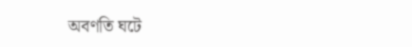অবণতি ঘটে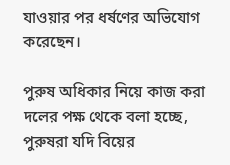যাওয়ার পর ধর্ষণের অভিযোগ করেছেন।

পুরুষ অধিকার নিয়ে কাজ করা দলের পক্ষ থেকে বলা হচ্ছে, পুরুষরা যদি বিয়ের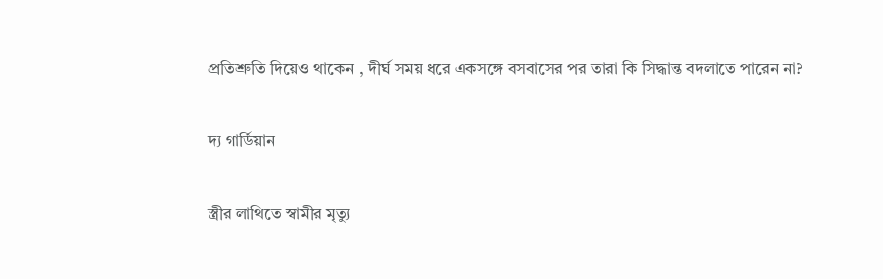প্রতিশ্রুতি দিয়েও থাকেন , দীর্ঘ সময় ধরে একসঙ্গে বসবাসের পর তারা কি সিদ্ধান্ত বদলাতে পারেন না?

দ্য গার্ডিয়ান

স্ত্রীর লাথিতে স্বামীর মৃত্যু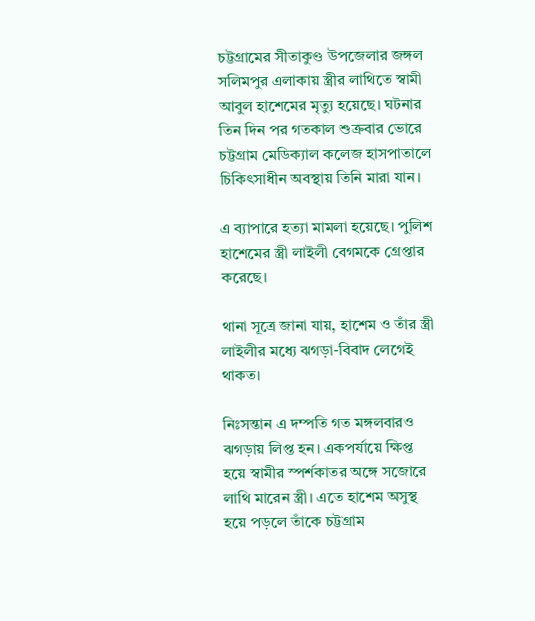চট্টগ্রামের সীতাকুণ্ড উপজেলার জঙ্গল সলিমপুর এলাকায় স্ত্রীর লাথিতে স্বামী আবুল হাশেমের মৃত্যু হয়েছে। ঘটনার তিন দিন পর গতকাল শুক্রবার ভোরে চট্টগ্রাম মেডিক্যাল কলেজ হাসপাতালে চিকিৎসাধীন অবস্থায় তিনি মারা যান।

এ ব্যাপারে হত্যা মামলা হয়েছে। পুলিশ হাশেমের স্ত্রী লাইলী বেগমকে গ্রেপ্তার করেছে।

থানা সূত্রে জানা যায়, হাশেম ও তাঁর স্ত্রী লাইলীর মধ্যে ঝগড়া-বিবাদ লেগেই থাকত।

নিঃসন্তান এ দম্পতি গত মঙ্গলবারও ঝগড়ায় লিপ্ত হন। একপর্যায়ে ক্ষিপ্ত হয়ে স্বামীর স্পর্শকাতর অঙ্গে সজোরে লাথি মারেন স্ত্রী। এতে হাশেম অসুস্থ হয়ে পড়লে তাঁকে চট্টগ্রাম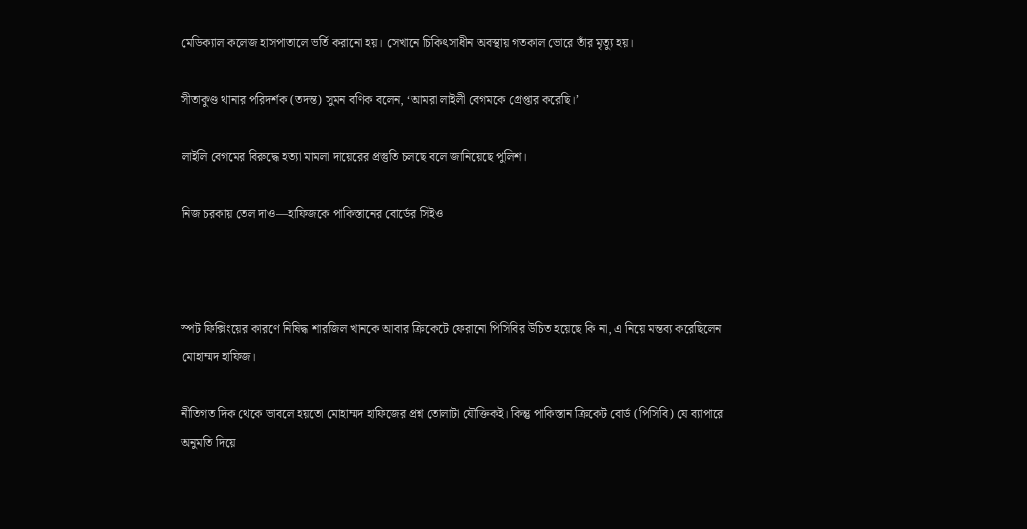মেডিক্যাল কলেজ হাসপাতালে ভর্তি করানো হয়। সেখানে চিকিৎসাধীন অবস্থায় গতকাল ভোরে তাঁর মৃত্যু হয়।

সীতাকুণ্ড থানার পরিদর্শক (তদন্ত) সুমন বণিক বলেন, ‘আমরা লাইলী বেগমকে গ্রেপ্তার করেছি।’

লাইলি বেগমের বিরুদ্ধে হত্যা মামলা দায়েরের প্রস্তুতি চলছে বলে জানিয়েছে পুলিশ।

নিজ চরকায় তেল দাও—হাফিজকে পাকিস্তানের বোর্ডের সিইও



স্পট ফিক্সিংয়ের কারণে নিষিদ্ধ শারজিল খানকে আবার ক্রিকেটে ফেরানো পিসিবির উচিত হয়েছে কি না, এ নিয়ে মন্তব্য করেছিলেন মোহাম্মদ হাফিজ।

নীতিগত দিক থেকে ভাবলে হয়তো মোহাম্মদ হাফিজের প্রশ্ন তোলাটা যৌক্তিকই। কিন্তু পাকিস্তান ক্রিকেট বোর্ড (পিসিবি) যে ব্যাপারে অনুমতি দিয়ে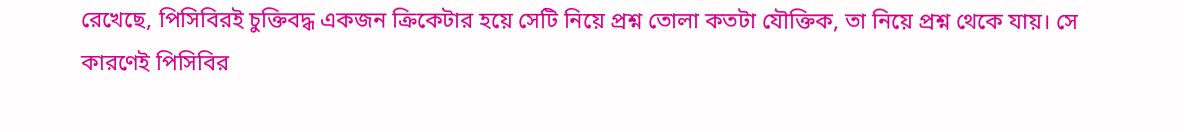রেখেছে, পিসিবিরই চুক্তিবদ্ধ একজন ক্রিকেটার হয়ে সেটি নিয়ে প্রশ্ন তোলা কতটা যৌক্তিক, তা নিয়ে প্রশ্ন থেকে যায়। সে কারণেই পিসিবির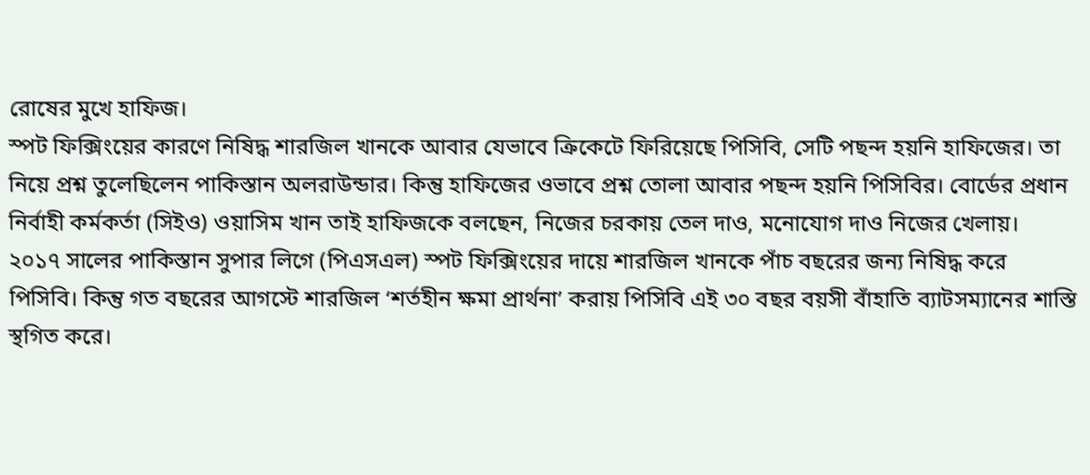রোষের মুখে হাফিজ।
স্পট ফিক্সিংয়ের কারণে নিষিদ্ধ শারজিল খানকে আবার যেভাবে ক্রিকেটে ফিরিয়েছে পিসিবি, সেটি পছন্দ হয়নি হাফিজের। তা নিয়ে প্রশ্ন তুলেছিলেন পাকিস্তান অলরাউন্ডার। কিন্তু হাফিজের ওভাবে প্রশ্ন তোলা আবার পছন্দ হয়নি পিসিবির। বোর্ডের প্রধান নির্বাহী কর্মকর্তা (সিইও) ওয়াসিম খান তাই হাফিজকে বলছেন, নিজের চরকায় তেল দাও, মনোযোগ দাও নিজের খেলায়।
২০১৭ সালের পাকিস্তান সুপার লিগে (পিএসএল) স্পট ফিক্সিংয়ের দায়ে শারজিল খানকে পাঁচ বছরের জন্য নিষিদ্ধ করে পিসিবি। কিন্তু গত বছরের আগস্টে শারজিল ‘শর্তহীন ক্ষমা প্রার্থনা’ করায় পিসিবি এই ৩০ বছর বয়সী বাঁহাতি ব্যাটসম্যানের শাস্তি স্থগিত করে।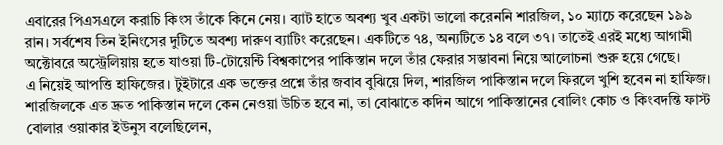এবারের পিএসএলে করাচি কিংস তাঁকে কিনে নেয়। ব্যাট হাতে অবশ্য খুব একটা ভালো করেননি শারজিল, ১০ ম্যাচে করেছেন ১৯৯ রান। সর্বশেষ তিন ইনিংসের দুটিতে অবশ্য দারুণ ব্যাটিং করেছেন। একটিতে ৭৪, অন্যটিতে ১৪ বলে ৩৭। তাতেই এরই মধ্যে আগামী অক্টোবরে অস্ট্রেলিয়ায় হতে যাওয়া টি-টোয়েন্টি বিশ্বকাপের পাকিস্তান দলে তাঁর ফেরার সম্ভাবনা নিয়ে আলোচনা শুরু হয়ে গেছে।
এ নিয়েই আপত্তি হাফিজের। টুইটারে এক ভক্তের প্রশ্নে তাঁর জবাব বুঝিয়ে দিল, শারজিল পাকিস্তান দলে ফিরলে খুশি হবেন না হাফিজ।
শারজিলকে এত দ্রুত পাকিস্তান দলে কেন নেওয়া উচিত হবে না, তা বোঝাতে কদিন আগে পাকিস্তানের বোলিং কোচ ও কিংবদন্তি ফাস্ট বোলার ওয়াকার ইউনুস বলেছিলেন,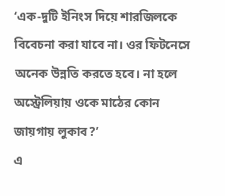‘এক-দুটি ইনিংস দিয়ে শারজিলকে বিবেচনা করা যাবে না। ওর ফিটনেসে অনেক উন্নতি করতে হবে। না হলে অস্ট্রেলিয়ায় ওকে মাঠের কোন জায়গায় লুকাব?’
এ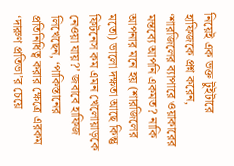নিয়েই এক ভক্ত টুইটারে হাফিজকে প্রশ্ন করেন, ‘শারজিলের ব্যাপারে ওয়াকারের মন্তব্যে আপনি একমত? নাকি আপনার মনে হয় (শারজিলের মতো) ভালো দক্ষতা আছে কিন্তু ফিটনেস কম এমন খেলোয়াড়কে নেওয়া যায়?’ জবাবে হাফিজ লিখেছেন, ‘পাকিস্তানের প্রতিনিধিত্ব করার ক্ষেত্রে এরকম ‘দারুণ প্রতিভা’র চেয়ে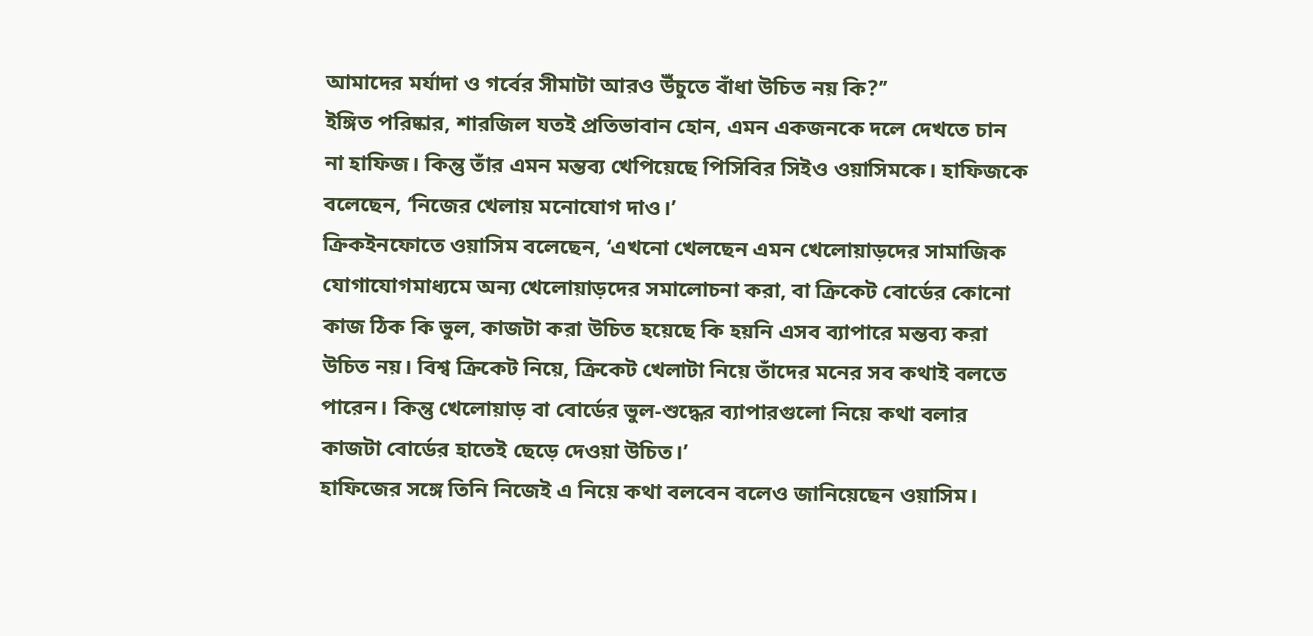আমাদের মর্যাদা ও গর্বের সীমাটা আরও উঁচুতে বাঁধা উচিত নয় কি?’’
ইঙ্গিত পরিষ্কার, শারজিল যতই প্রতিভাবান হোন, এমন একজনকে দলে দেখতে চান না হাফিজ। কিন্তু তাঁর এমন মন্তব্য খেপিয়েছে পিসিবির সিইও ওয়াসিমকে। হাফিজকে বলেছেন, ‘নিজের খেলায় মনোযোগ দাও।’
ক্রিকইনফোতে ওয়াসিম বলেছেন, ‘এখনো খেলছেন এমন খেলোয়াড়দের সামাজিক যোগাযোগমাধ্যমে অন্য খেলোয়াড়দের সমালোচনা করা, বা ক্রিকেট বোর্ডের কোনো কাজ ঠিক কি ভুল, কাজটা করা উচিত হয়েছে কি হয়নি এসব ব্যাপারে মন্তব্য করা উচিত নয়। বিশ্ব ক্রিকেট নিয়ে, ক্রিকেট খেলাটা নিয়ে তাঁদের মনের সব কথাই বলতে পারেন। কিন্তু খেলোয়াড় বা বোর্ডের ভুল-শুদ্ধের ব্যাপারগুলো নিয়ে কথা বলার কাজটা বোর্ডের হাতেই ছেড়ে দেওয়া উচিত।’
হাফিজের সঙ্গে তিনি নিজেই এ নিয়ে কথা বলবেন বলেও জানিয়েছেন ওয়াসিম।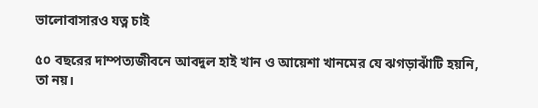ভালোবাসারও যত্ন চাই

৫০ বছরের দাম্পত্যজীবনে আবদুল হাই খান ও আয়েশা খানমের যে ঝগড়াঝাঁটি হয়নি, তা নয়।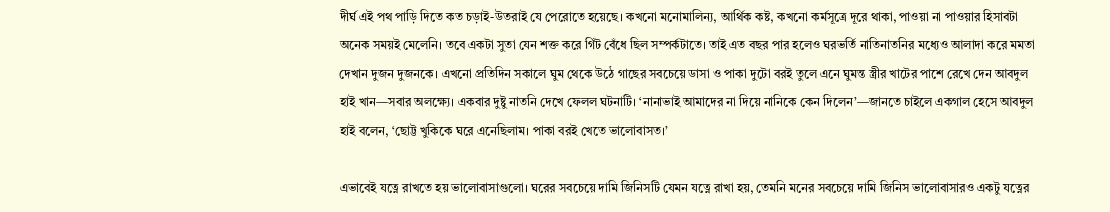দীর্ঘ এই পথ পাড়ি দিতে কত চড়াই-উতরাই যে পেরোতে হয়েছে। কখনো মনোমালিন্য, আর্থিক কষ্ট, কখনো কর্মসূত্রে দূরে থাকা, পাওয়া না পাওয়ার হিসাবটা অনেক সময়ই মেলেনি। তবে একটা সুতা যেন শক্ত করে গিঁট বেঁধে ছিল সম্পর্কটাতে। তাই এত বছর পার হলেও ঘরভর্তি নাতিনাতনির মধ্যেও আলাদা করে মমতা দেখান দুজন দুজনকে। এখনো প্রতিদিন সকালে ঘুম থেকে উঠে গাছের সবচেয়ে ডাসা ও পাকা দুটো বরই তুলে এনে ঘুমন্ত স্ত্রীর খাটের পাশে রেখে দেন আবদুল হাই খান—সবার অলক্ষ্যে। একবার দুষ্টু নাতনি দেখে ফেলল ঘটনাটি। ‘নানাভাই আমাদের না দিয়ে নানিকে কেন দিলেন’—জানতে চাইলে একগাল হেসে আবদুল হাই বলেন, ‘ছোট্ট খুকিকে ঘরে এনেছিলাম। পাকা বরই খেতে ভালোবাসত।’

এভাবেই যত্নে রাখতে হয় ভালোবাসাগুলো। ঘরের সবচেয়ে দামি জিনিসটি যেমন যত্নে রাখা হয়, তেমনি মনের সবচেয়ে দামি জিনিস ভালোবাসারও একটু যত্নের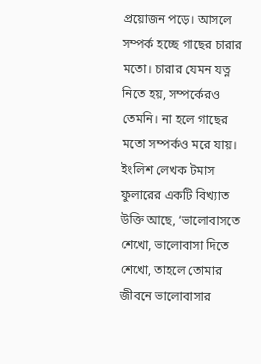প্রয়োজন পড়ে। আসলে সম্পর্ক হচ্ছে গাছের চারার মতো। চারার যেমন যত্ন নিতে হয়, সম্পর্কেরও তেমনি। না হলে গাছের মতো সম্পর্কও মরে যায়। ইংলিশ লেখক টমাস ফুলারের একটি বিখ্যাত উক্তি আছে, ‘ভালোবাসতে শেখো, ভালোবাসা দিতে শেখো, তাহলে তোমার জীবনে ভালোবাসার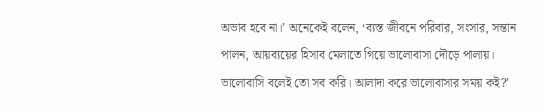অভাব হবে না।’ অনেকেই বলেন, ‘ব্যস্ত জীবনে পরিবার, সংসার, সন্তান পালন, আয়ব্যয়ের হিসাব মেলাতে গিয়ে ভালোবাসা দৌড়ে পালায়। ভালোবাসি বলেই তো সব করি। আলাদা করে ভালোবাসার সময় কই?’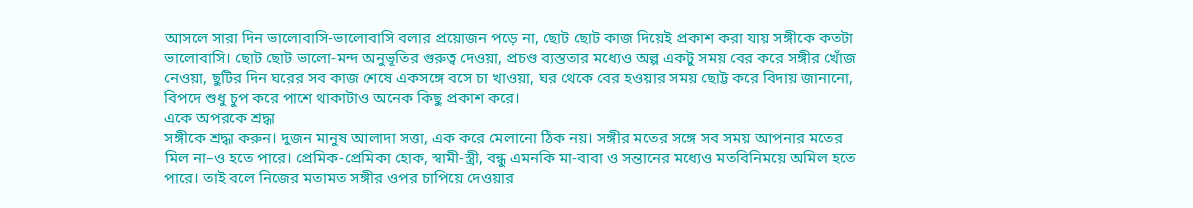আসলে সারা দিন ভালোবাসি-ভালোবাসি বলার প্রয়োজন পড়ে না, ছোট ছোট কাজ দিয়েই প্রকাশ করা যায় সঙ্গীকে কতটা ভালোবাসি। ছোট ছোট ভালো-মন্দ অনুভূতির গুরুত্ব দেওয়া, প্রচণ্ড ব্যস্ততার মধ্যেও অল্প একটু সময় বের করে সঙ্গীর খোঁজ নেওয়া, ছুটির দিন ঘরের সব কাজ শেষে একসঙ্গে বসে চা খাওয়া, ঘর থেকে বের হওয়ার সময় ছোট্ট করে বিদায় জানানো, বিপদে শুধু চুপ করে পাশে থাকাটাও অনেক কিছু প্রকাশ করে।
একে অপরকে শ্রদ্ধা
সঙ্গীকে শ্রদ্ধা করুন। দুজন মানুষ আলাদা সত্তা, এক করে মেলানো ঠিক নয়। সঙ্গীর মতের সঙ্গে সব সময় আপনার মতের মিল না–ও হতে পারে। প্রেমিক-প্রেমিকা হোক, স্বামী-স্ত্রী, বন্ধু এমনকি মা-বাবা ও সন্তানের মধ্যেও মতবিনিময়ে অমিল হতে পারে। তাই বলে নিজের মতামত সঙ্গীর ওপর চাপিয়ে দেওয়ার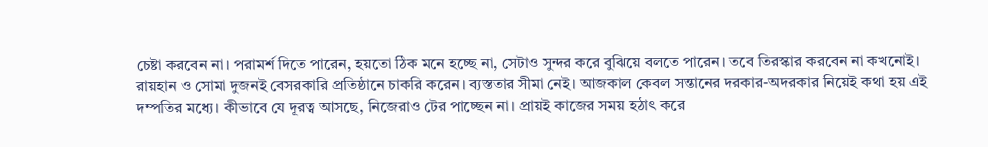চেষ্টা করবেন না। পরামর্শ দিতে পারেন, হয়তো ঠিক মনে হচ্ছে না, সেটাও সুন্দর করে বুঝিয়ে বলতে পারেন। তবে তিরস্কার করবেন না কখনোই।
রায়হান ও সোমা দুজনই বেসরকারি প্রতিষ্ঠানে চাকরি করেন। ব্যস্ততার সীমা নেই। আজকাল কেবল সন্তানের দরকার-অদরকার নিয়েই কথা হয় এই দম্পতির মধ্যে। কীভাবে যে দূরত্ব আসছে, নিজেরাও টের পাচ্ছেন না। প্রায়ই কাজের সময় হঠাৎ করে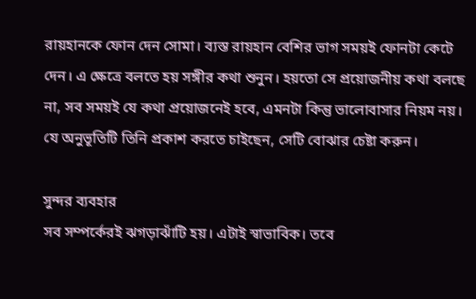রায়হানকে ফোন দেন সোমা। ব্যস্ত রায়হান বেশির ভাগ সময়ই ফোনটা কেটে দেন। এ ক্ষেত্রে বলতে হয় সঙ্গীর কথা শুনুন। হয়তো সে প্রয়োজনীয় কথা বলছে না, সব সময়ই যে কথা প্রয়োজনেই হবে, এমনটা কিন্তু ভালোবাসার নিয়ম নয়। যে অনুভূতিটি তিনি প্রকাশ করতে চাইছেন, সেটি বোঝার চেষ্টা করুন।

সুন্দর ব্যবহার
সব সম্পর্কেরই ঝগড়াঝাঁটি হয়। এটাই স্বাভাবিক। তবে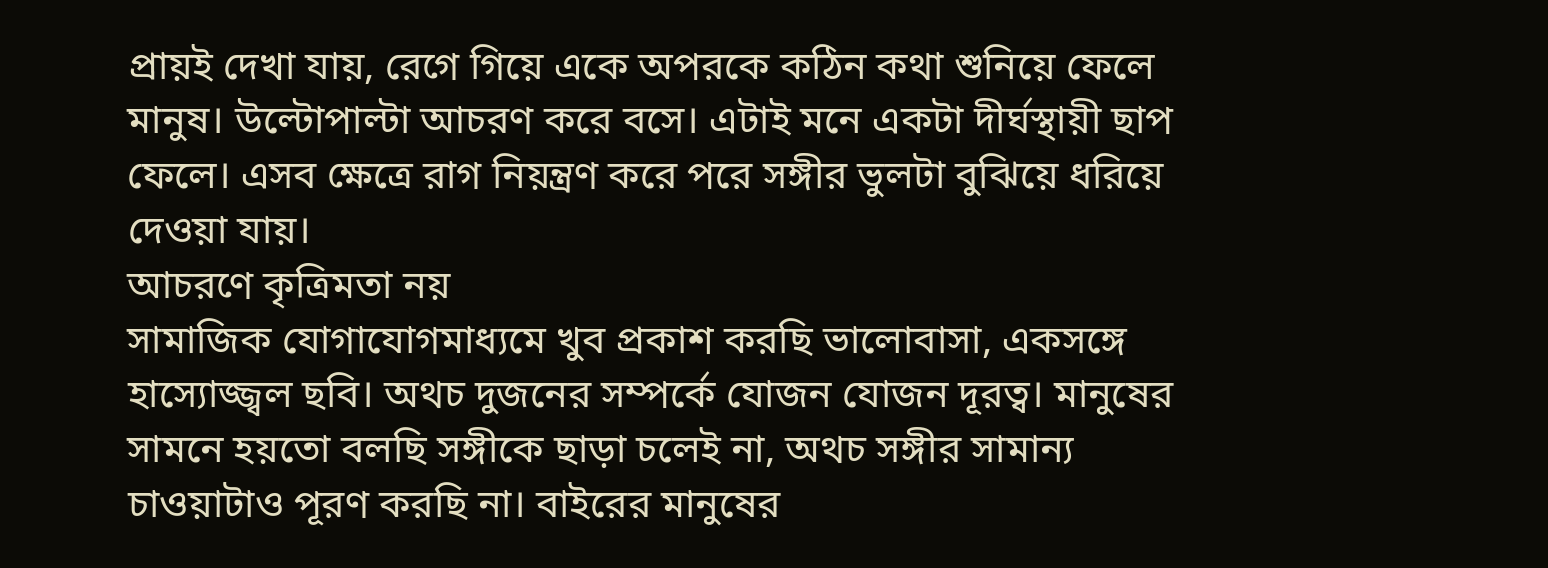প্রায়ই দেখা যায়, রেগে গিয়ে একে অপরকে কঠিন কথা শুনিয়ে ফেলে মানুষ। উল্টোপাল্টা আচরণ করে বসে। এটাই মনে একটা দীর্ঘস্থায়ী ছাপ ফেলে। এসব ক্ষেত্রে রাগ নিয়ন্ত্রণ করে পরে সঙ্গীর ভুলটা বুঝিয়ে ধরিয়ে দেওয়া যায়।
আচরণে কৃত্রিমতা নয়
সামাজিক যোগাযোগমাধ্যমে খুব প্রকাশ করছি ভালোবাসা, একসঙ্গে হাস্যোজ্জ্বল ছবি। অথচ দুজনের সম্পর্কে যোজন যোজন দূরত্ব। মানুষের সামনে হয়তো বলছি সঙ্গীকে ছাড়া চলেই না, অথচ সঙ্গীর সামান্য চাওয়াটাও পূরণ করছি না। বাইরের মানুষের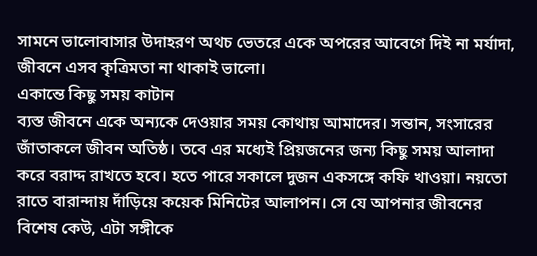সামনে ভালোবাসার উদাহরণ অথচ ভেতরে একে অপরের আবেগে দিই না মর্যাদা, জীবনে এসব কৃত্রিমতা না থাকাই ভালো।
একান্তে কিছু সময় কাটান
ব্যস্ত জীবনে একে অন্যকে দেওয়ার সময় কোথায় আমাদের। সন্তান, সংসারের জাঁতাকলে জীবন অতিষ্ঠ। তবে এর মধ্যেই প্রিয়জনের জন্য কিছু সময় আলাদা করে বরাদ্দ রাখতে হবে। হতে পারে সকালে দুজন একসঙ্গে কফি খাওয়া। নয়তো রাতে বারান্দায় দাঁড়িয়ে কয়েক মিনিটের আলাপন। সে যে আপনার জীবনের বিশেষ কেউ, এটা সঙ্গীকে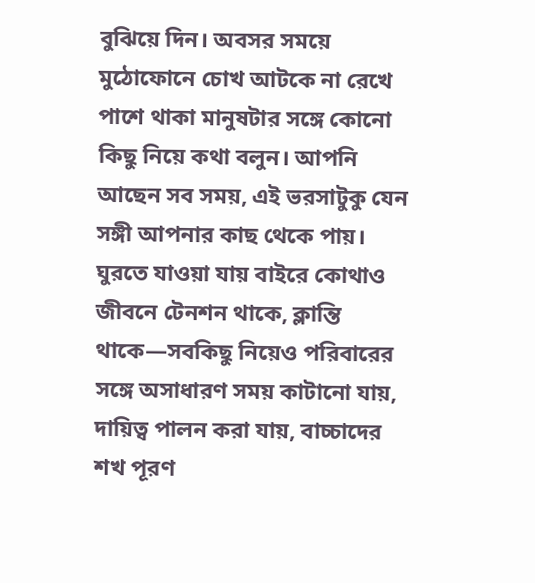বুঝিয়ে দিন। অবসর সময়ে মুঠোফোনে চোখ আটকে না রেখে পাশে থাকা মানুষটার সঙ্গে কোনো কিছু নিয়ে কথা বলুন। আপনি আছেন সব সময়, এই ভরসাটুকু যেন সঙ্গী আপনার কাছ থেকে পায়।
ঘুরতে যাওয়া যায় বাইরে কোথাও
জীবনে টেনশন থাকে, ক্লান্তি থাকে—সবকিছু নিয়েও পরিবারের সঙ্গে অসাধারণ সময় কাটানো যায়, দায়িত্ব পালন করা যায়, বাচ্চাদের শখ পূরণ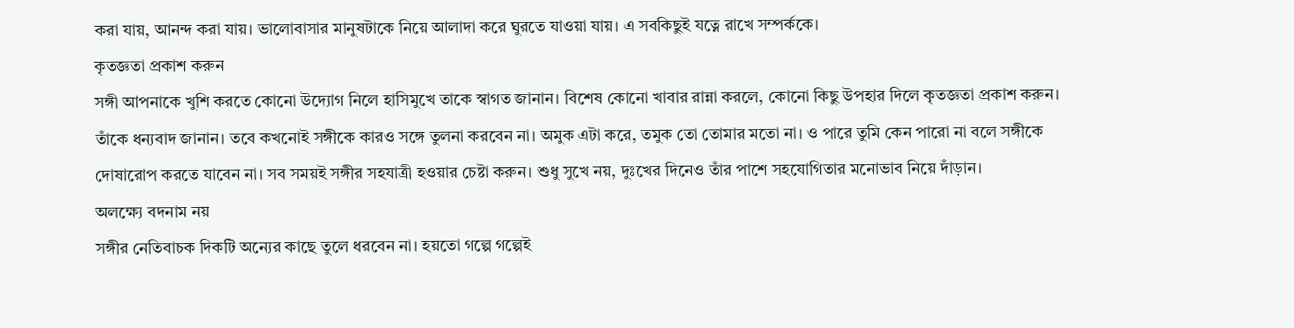করা যায়, আনন্দ করা যায়। ভালোবাসার মানুষটাকে নিয়ে আলাদা করে ঘুরতে যাওয়া যায়। এ সবকিছুই যত্নে রাখে সম্পর্ককে।
কৃতজ্ঞতা প্রকাশ করুন
সঙ্গী আপনাকে খুশি করতে কোনো উদ্যোগ নিলে হাসিমুখে তাকে স্বাগত জানান। বিশেষ কোনো খাবার রান্না করলে, কোনো কিছু উপহার দিলে কৃতজ্ঞতা প্রকাশ করুন। তাঁকে ধন্যবাদ জানান। তবে কখনোই সঙ্গীকে কারও সঙ্গে তুলনা করবেন না। অমুক এটা করে, তমুক তো তোমার মতো না। ও পারে তুমি কেন পারো না বলে সঙ্গীকে দোষারোপ করতে যাবেন না। সব সময়ই সঙ্গীর সহযাত্রী হওয়ার চেষ্টা করুন। শুধু সুখে নয়, দুঃখের দিনেও তাঁর পাশে সহযোগিতার মনোভাব নিয়ে দাঁড়ান।
অলক্ষ্যে বদনাম নয়
সঙ্গীর নেতিবাচক দিকটি অন্যের কাছে তুলে ধরবেন না। হয়তো গল্পে গল্পেই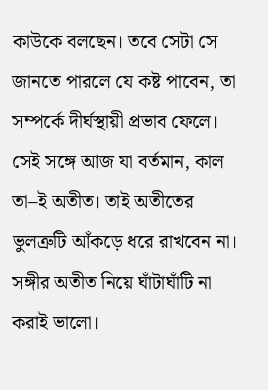কাউকে বলছেন। তবে সেটা সে জানতে পারলে যে কষ্ট পাবেন, তা সম্পর্কে দীর্ঘস্থায়ী প্রভাব ফেলে। সেই সঙ্গে আজ যা বর্তমান, কাল তা–ই অতীত। তাই অতীতের ভুলত্রুটি আঁকড়ে ধরে রাখবেন না। সঙ্গীর অতীত নিয়ে ঘাঁটাঘাঁটি না করাই ভালো।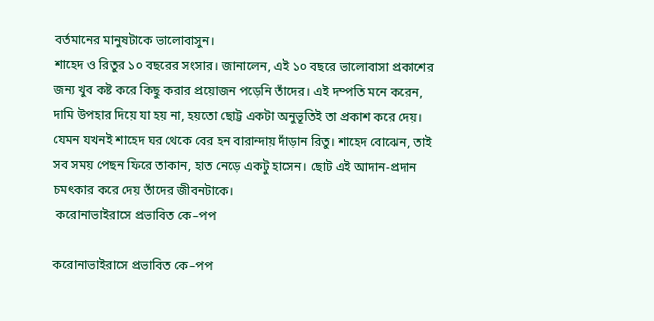বর্তমানের মানুষটাকে ভালোবাসুন।
শাহেদ ও রিতুর ১০ বছরের সংসার। জানালেন, এই ১০ বছরে ভালোবাসা প্রকাশের জন্য খুব কষ্ট করে কিছু করার প্রয়োজন পড়েনি তাঁদের। এই দম্পতি মনে করেন, দামি উপহার দিয়ে যা হয় না, হয়তো ছোট্ট একটা অনুভূতিই তা প্রকাশ করে দেয়। যেমন যখনই শাহেদ ঘর থেকে বের হন বারান্দায় দাঁড়ান রিতু। শাহেদ বোঝেন, তাই সব সময় পেছন ফিরে তাকান, হাত নেড়ে একটু হাসেন। ছোট এই আদান-প্রদান চমৎকার করে দেয় তাঁদের জীবনটাকে।
 করোনাভাইরাসে প্রভাবিত কে–পপ

করোনাভাইরাসে প্রভাবিত কে–পপ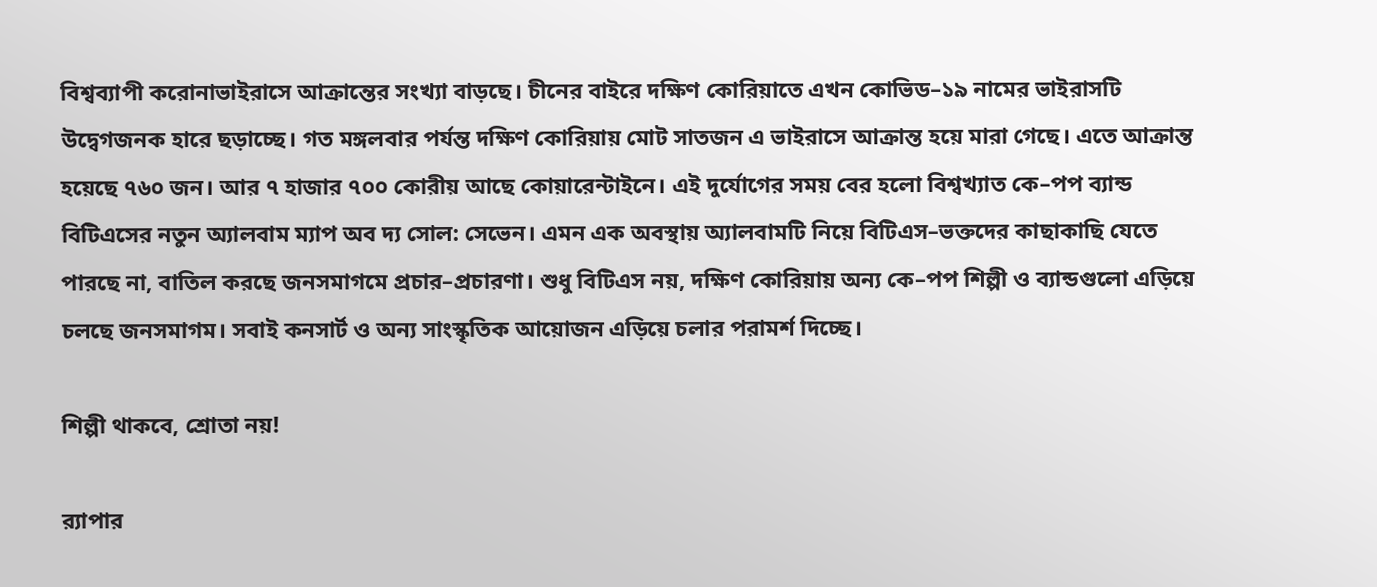বিশ্বব্যাপী করোনাভাইরাসে আক্রান্তের সংখ্যা বাড়ছে। চীনের বাইরে দক্ষিণ কোরিয়াতে এখন কোভিড–১৯ নামের ভাইরাসটি উদ্বেগজনক হারে ছড়াচ্ছে। গত মঙ্গলবার পর্যন্ত দক্ষিণ কোরিয়ায় মোট সাতজন এ ভাইরাসে আক্রান্ত হয়ে মারা গেছে। এতে আক্রান্ত হয়েছে ৭৬০ জন। আর ৭ হাজার ৭০০ কোরীয় আছে কোয়ারেন্টাইনে। এই দুর্যোগের সময় বের হলো বিশ্বখ্যাত কে–পপ ব্যান্ড বিটিএসের নতুন অ্যালবাম ম্যাপ অব দ্য সোল: সেভেন। এমন এক অবস্থায় অ্যালবামটি নিয়ে বিটিএস–ভক্তদের কাছাকাছি যেতে পারছে না, বাতিল করছে জনসমাগমে প্রচার–প্রচারণা। শুধু বিটিএস নয়, দক্ষিণ কোরিয়ায় অন্য কে–পপ শিল্পী ও ব্যান্ডগুলো এড়িয়ে চলছে জনসমাগম। সবাই কনসার্ট ও অন্য সাংস্কৃতিক আয়োজন এড়িয়ে চলার পরামর্শ দিচ্ছে।

শিল্পী থাকবে, শ্রোতা নয়!

র‌্যাপার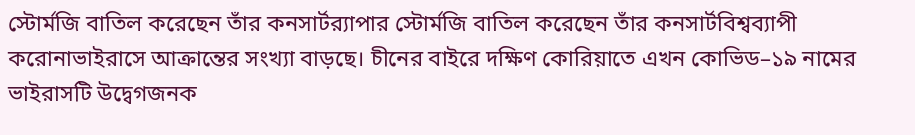স্টোর্মজি বাতিল করেছেন তাঁর কনসার্টর‌্যাপার স্টোর্মজি বাতিল করেছেন তাঁর কনসার্টবিশ্বব্যাপী করোনাভাইরাসে আক্রান্তের সংখ্যা বাড়ছে। চীনের বাইরে দক্ষিণ কোরিয়াতে এখন কোভিড–১৯ নামের ভাইরাসটি উদ্বেগজনক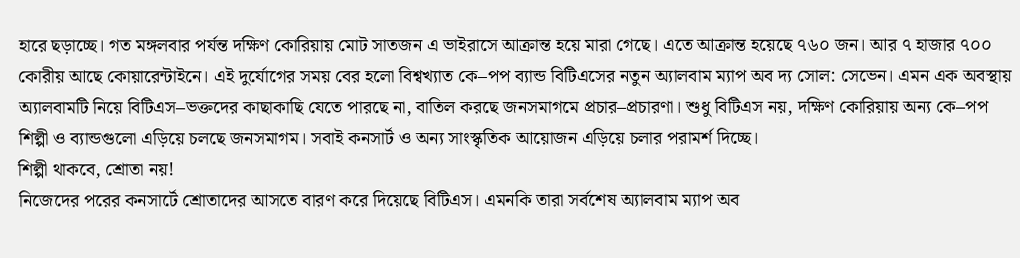হারে ছড়াচ্ছে। গত মঙ্গলবার পর্যন্ত দক্ষিণ কোরিয়ায় মোট সাতজন এ ভাইরাসে আক্রান্ত হয়ে মারা গেছে। এতে আক্রান্ত হয়েছে ৭৬০ জন। আর ৭ হাজার ৭০০ কোরীয় আছে কোয়ারেন্টাইনে। এই দুর্যোগের সময় বের হলো বিশ্বখ্যাত কে–পপ ব্যান্ড বিটিএসের নতুন অ্যালবাম ম্যাপ অব দ্য সোল: সেভেন। এমন এক অবস্থায় অ্যালবামটি নিয়ে বিটিএস–ভক্তদের কাছাকাছি যেতে পারছে না, বাতিল করছে জনসমাগমে প্রচার–প্রচারণা। শুধু বিটিএস নয়, দক্ষিণ কোরিয়ায় অন্য কে–পপ শিল্পী ও ব্যান্ডগুলো এড়িয়ে চলছে জনসমাগম। সবাই কনসার্ট ও অন্য সাংস্কৃতিক আয়োজন এড়িয়ে চলার পরামর্শ দিচ্ছে।
শিল্পী থাকবে, শ্রোতা নয়!
নিজেদের পরের কনসার্টে শ্রোতাদের আসতে বারণ করে দিয়েছে বিটিএস। এমনকি তারা সর্বশেষ অ্যালবাম ম্যাপ অব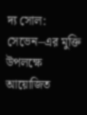দ্য সোল: সেভেন–এর মুক্তি উপলক্ষে আয়োজিত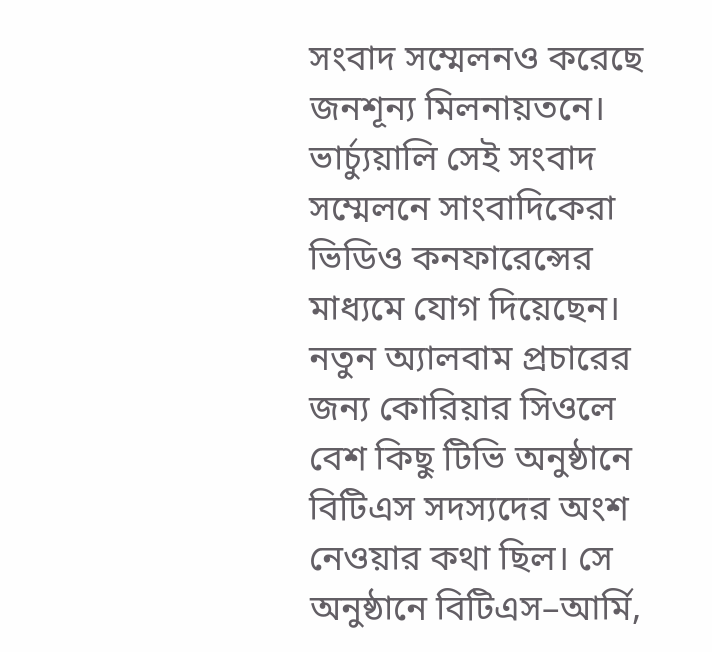সংবাদ সম্মেলনও করেছে জনশূন্য মিলনায়তনে। ভার্চ্যুয়ালি সেই সংবাদ সম্মেলনে সাংবাদিকেরা ভিডিও কনফারেন্সের মাধ্যমে যোগ দিয়েছেন। নতুন অ্যালবাম প্রচারের জন্য কোরিয়ার সিওলে বেশ কিছু টিভি অনুষ্ঠানে বিটিএস সদস্যদের অংশ নেওয়ার কথা ছিল। সে অনুষ্ঠানে বিটিএস–আর্মি,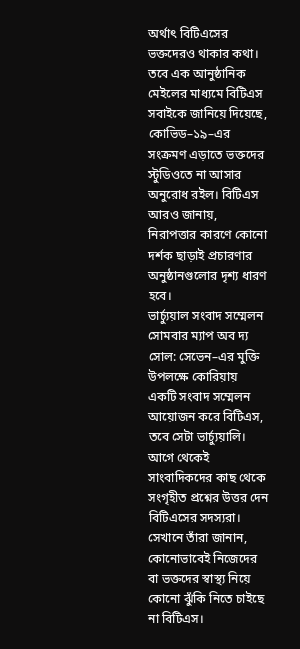অর্থাৎ বিটিএসের ভক্তদেরও থাকার কথা। তবে এক আনুষ্ঠানিক মেইলের মাধ্যমে বিটিএস সবাইকে জানিয়ে দিয়েছে, কোভিড–১৯–এর সংক্রমণ এড়াতে ভক্তদের স্টুডিওতে না আসার অনুরোধ রইল। বিটিএস আরও জানায়, নিরাপত্তার কারণে কোনো দর্শক ছাড়াই প্রচারণার অনুষ্ঠানগুলোর দৃশ্য ধারণ হবে।
ভার্চ্যুয়াল সংবাদ সম্মেলন
সোমবার ম্যাপ অব দ্য সোল: সেভেন–এর মুক্তি উপলক্ষে কোরিয়ায় একটি সংবাদ সম্মেলন আয়োজন করে বিটিএস, তবে সেটা ভার্চ্যুয়ালি। আগে থেকেই সাংবাদিকদের কাছ থেকে সংগৃহীত প্রশ্নের উত্তর দেন বিটিএসের সদস্যরা। সেখানে তাঁরা জানান, কোনোভাবেই নিজেদের বা ভক্তদের স্বাস্থ্য নিয়ে কোনো ঝুঁকি নিতে চাইছে না বিটিএস।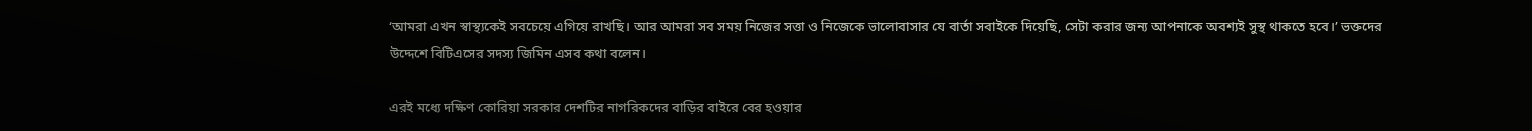‘আমরা এখন স্বাস্থ্যকেই সবচেয়ে এগিয়ে রাখছি। আর আমরা সব সময় নিজের সত্তা ও নিজেকে ভালোবাসার যে বার্তা সবাইকে দিয়েছি, সেটা করার জন্য আপনাকে অবশ্যই সুস্থ থাকতে হবে।’ ভক্তদের উদ্দেশে বিটিএসের সদস্য জিমিন এসব কথা বলেন।

এরই মধ্যে দক্ষিণ কোরিয়া সরকার দেশটির নাগরিকদের বাড়ির বাইরে বের হওয়ার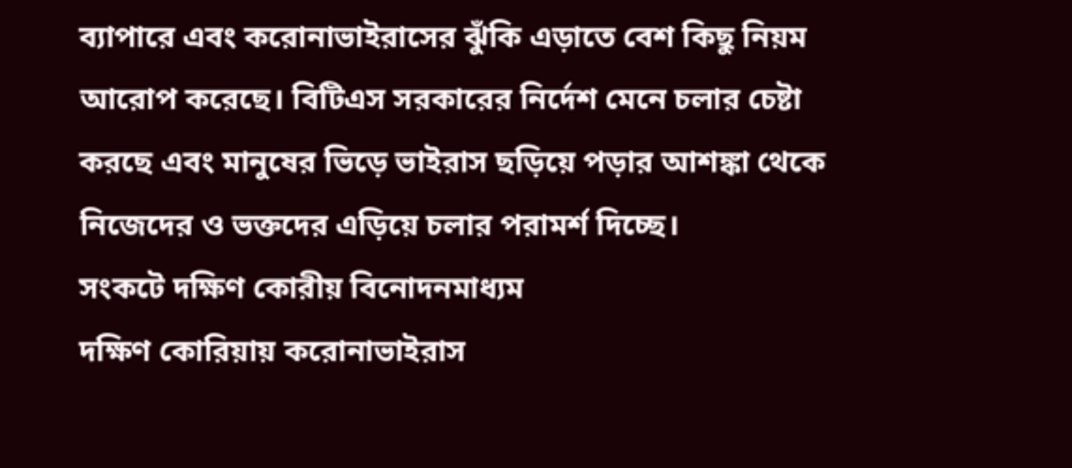ব্যাপারে এবং করোনাভাইরাসের ঝুঁকি এড়াতে বেশ কিছু নিয়ম আরোপ করেছে। বিটিএস সরকারের নির্দেশ মেনে চলার চেষ্টা করছে এবং মানুষের ভিড়ে ভাইরাস ছড়িয়ে পড়ার আশঙ্কা থেকে নিজেদের ও ভক্তদের এড়িয়ে চলার পরামর্শ দিচ্ছে।
সংকটে দক্ষিণ কোরীয় বিনোদনমাধ্যম
দক্ষিণ কোরিয়ায় করোনাভাইরাস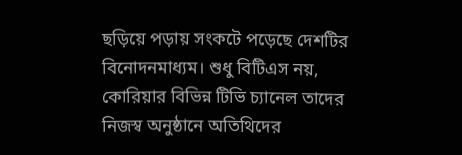ছড়িয়ে পড়ায় সংকটে পড়েছে দেশটির বিনোদনমাধ্যম। শুধু বিটিএস নয়, কোরিয়ার বিভিন্ন টিভি চ্যানেল তাদের নিজস্ব অনুষ্ঠানে অতিথিদের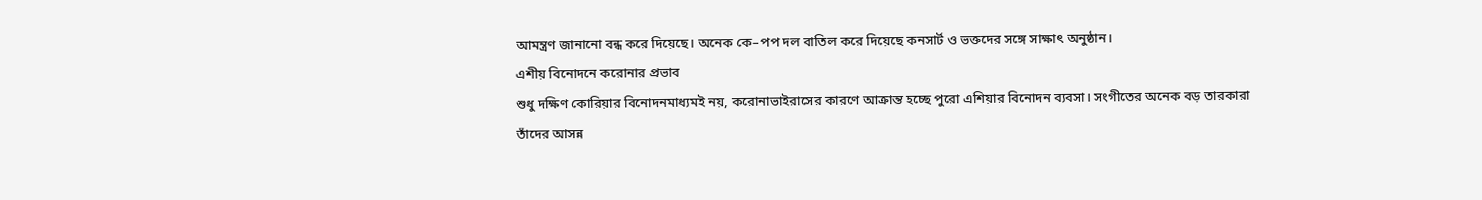আমন্ত্রণ জানানো বন্ধ করে দিয়েছে। অনেক কে–পপ দল বাতিল করে দিয়েছে কনসার্ট ও ভক্তদের সঙ্গে সাক্ষাৎ অনুষ্ঠান।
এশীয় বিনোদনে করোনার প্রভাব
শুধু দক্ষিণ কোরিয়ার বিনোদনমাধ্যমই নয়, করোনাভাইরাসের কারণে আক্রান্ত হচ্ছে পুরো এশিয়ার বিনোদন ব্যবসা। সংগীতের অনেক বড় তারকারা তাঁদের আসন্ন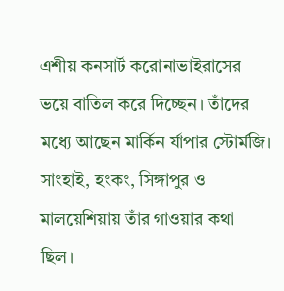এশীয় কনসার্ট করোনাভাইরাসের ভয়ে বাতিল করে দিচ্ছেন। তাঁদের মধ্যে আছেন মার্কিন র্যাপার স্টোর্মজি। সাংহাই, হংকং, সিঙ্গাপুর ও মালয়েশিয়ায় তাঁর গাওয়ার কথা ছিল।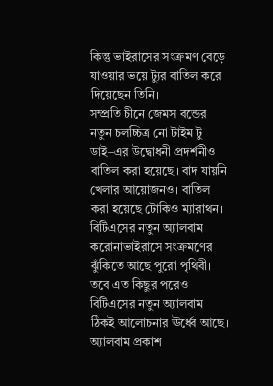কিন্তু ভাইরাসের সংক্রমণ বেড়ে যাওয়ার ভয়ে ট্যুর বাতিল করে দিয়েছেন তিনি।
সম্প্রতি চীনে জেমস বন্ডের নতুন চলচ্চিত্র নো টাইম টু ডাই–এর উদ্বোধনী প্রদর্শনীও বাতিল করা হয়েছে। বাদ যায়নি খেলার আয়োজনও। বাতিল করা হয়েছে টোকিও ম্যারাথন।
বিটিএসের নতুন অ্যালবাম
করোনাভাইরাসে সংক্রমণের ঝুঁকিতে আছে পুরো পৃথিবী। তবে এত কিছুর পরেও বিটিএসের নতুন অ্যালবাম ঠিকই আলোচনার ঊর্ধ্বে আছে। অ্যালবাম প্রকাশ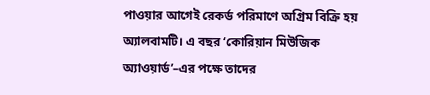পাওয়ার আগেই রেকর্ড পরিমাণে অগ্রিম বিক্রি হয় অ্যালবামটি। এ বছর ‘কোরিয়ান মিউজিক অ্যাওয়ার্ড’–এর পক্ষে তাদের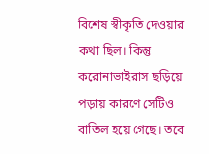বিশেষ স্বীকৃতি দেওয়ার কথা ছিল। কিন্তু করোনাভাইরাস ছড়িয়ে পড়ায় কারণে সেটিও বাতিল হয়ে গেছে। তবে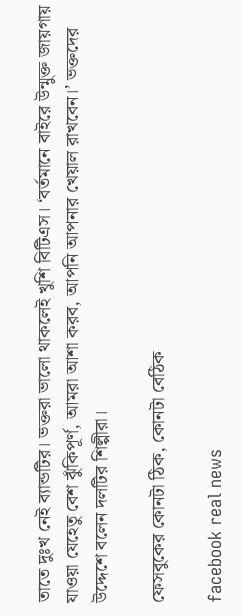তাতে দুঃখ নেই ব্যান্ডটির। ভক্তরা ভালো থাকলেই খুশি বিটিএস। ‘বর্তমানে বাইরে উন্মুক্ত জায়গায় যাওয়া যেহেতু বেশ ঝুঁকিপূর্ণ, আমরা আশা করব, আপনি আপনার খেয়াল রাখবেন।’ ভক্তদের উদ্দেশে বলেন দলটির শিল্পীরা।

ফেসবুকের কোনটা ঠিক, কোনটা বেঠিক

facebook real news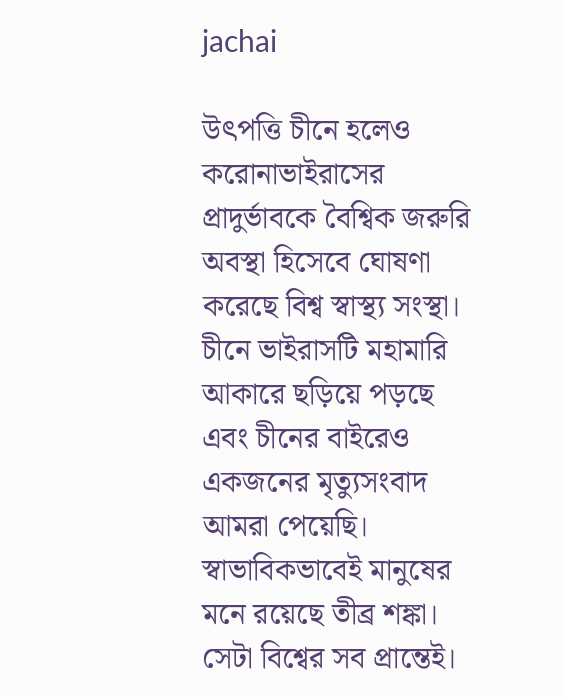jachai

উৎপত্তি চীনে হলেও করোনাভাইরাসের প্রাদুর্ভাবকে বৈশ্বিক জরুরি অবস্থা হিসেবে ঘোষণা করেছে বিশ্ব স্বাস্থ্য সংস্থা। চীনে ভাইরাসটি মহামারি আকারে ছড়িয়ে পড়ছে এবং চীনের বাইরেও একজনের মৃত্যুসংবাদ আমরা পেয়েছি। স্বাভাবিকভাবেই মানুষের মনে রয়েছে তীব্র শঙ্কা। সেটা বিশ্বের সব প্রান্তেই।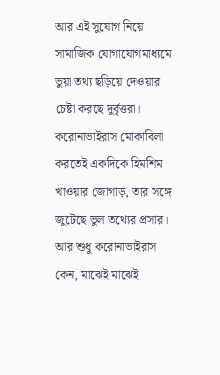আর এই সুযোগ নিয়ে সামাজিক যোগাযোগমাধ্যমে ভুয়া তথ্য ছড়িয়ে দেওয়ার চেষ্টা করছে দুর্বৃত্তরা। করোনাভাইরাস মোকাবিলা করতেই একদিকে হিমশিম খাওয়ার জোগাড়, তার সঙ্গে জুটেছে ভুল তথ্যের প্রসার।
আর শুধু করোনাভাইরাস কেন, মাঝেই মাঝেই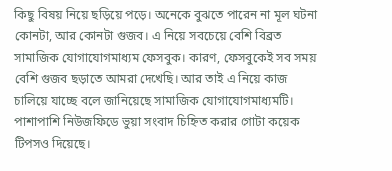কিছু বিষয় নিয়ে ছড়িয়ে পড়ে। অনেকে বুঝতে পারেন না মূল ঘটনা কোনটা, আর কোনটা গুজব। এ নিয়ে সবচেয়ে বেশি বিব্রত সামাজিক যোগাযোগমাধ্যম ফেসবুক। কারণ, ফেসবুকেই সব সময় বেশি গুজব ছড়াতে আমরা দেখেছি। আর তাই এ নিয়ে কাজ চালিয়ে যাচ্ছে বলে জানিয়েছে সামাজিক যোগাযোগমাধ্যমটি। পাশাপাশি নিউজফিডে ভুয়া সংবাদ চিহ্নিত করার গোটা কয়েক টিপসও দিয়েছে।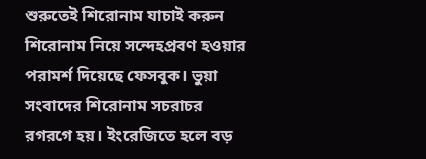শুরুতেই শিরোনাম যাচাই করুন
শিরোনাম নিয়ে সন্দেহপ্রবণ হওয়ার পরামর্শ দিয়েছে ফেসবুক। ভুয়া সংবাদের শিরোনাম সচরাচর রগরগে হয়। ইংরেজিতে হলে বড়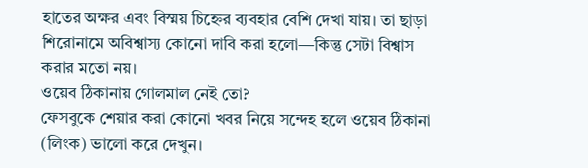হাতের অক্ষর এবং বিস্ময় চিহ্নের ব্যবহার বেশি দেখা যায়। তা ছাড়া শিরোনামে অবিশ্বাস্য কোনো দাবি করা হলো—কিন্তু সেটা বিশ্বাস করার মতো নয়।
ওয়েব ঠিকানায় গোলমাল নেই তো?
ফেসবুকে শেয়ার করা কোনো খবর নিয়ে সন্দেহ হলে ওয়েব ঠিকানা (লিংক) ভালো করে দেখুন।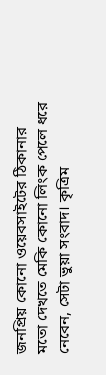জনপ্রিয় কোনো ওয়েবসাইটের ঠিকানার মতো দেখতে মেকি কোনো লিংক পেলে ধরে নেবেন, সেটা ভুয়া সংবাদ। কৃত্রিম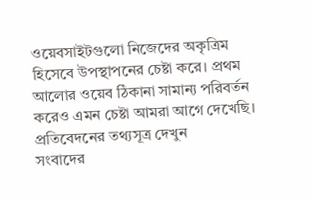ওয়েবসাইটগুলো নিজেদের অকৃত্রিম হিসেবে উপস্থাপনের চেষ্টা করে। প্রথম আলোর ওয়েব ঠিকানা সামান্য পরিবর্তন করেও এমন চেষ্টা আমরা আগে দেখেছি।
প্রতিবেদনের তথ্যসূত্র দেখুন
সংবাদের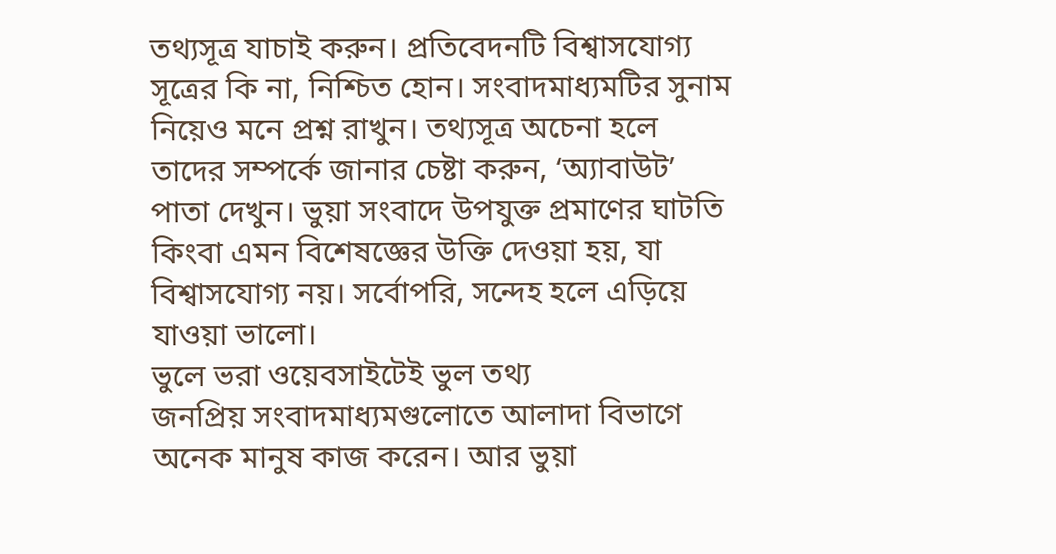তথ্যসূত্র যাচাই করুন। প্রতিবেদনটি বিশ্বাসযোগ্য সূত্রের কি না, নিশ্চিত হোন। সংবাদমাধ্যমটির সুনাম নিয়েও মনে প্রশ্ন রাখুন। তথ্যসূত্র অচেনা হলে তাদের সম্পর্কে জানার চেষ্টা করুন, ‘অ্যাবাউট’ পাতা দেখুন। ভুয়া সংবাদে উপযুক্ত প্রমাণের ঘাটতি কিংবা এমন বিশেষজ্ঞের উক্তি দেওয়া হয়, যা বিশ্বাসযোগ্য নয়। সর্বোপরি, সন্দেহ হলে এড়িয়ে যাওয়া ভালো।
ভুলে ভরা ওয়েবসাইটেই ভুল তথ্য
জনপ্রিয় সংবাদমাধ্যমগুলোতে আলাদা বিভাগে অনেক মানুষ কাজ করেন। আর ভুয়া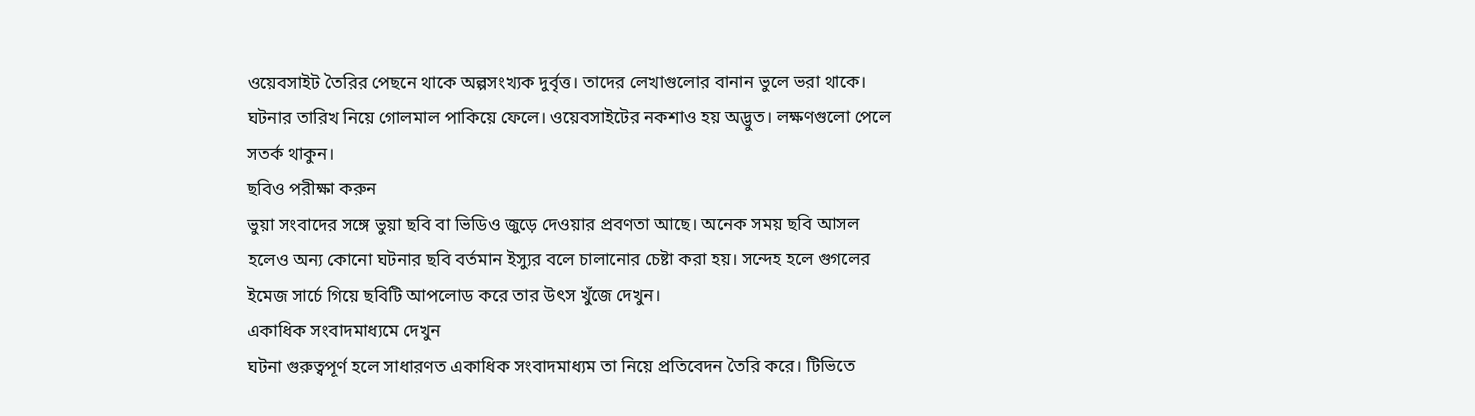ওয়েবসাইট তৈরির পেছনে থাকে অল্পসংখ্যক দুর্বৃত্ত। তাদের লেখাগুলোর বানান ভুলে ভরা থাকে। ঘটনার তারিখ নিয়ে গোলমাল পাকিয়ে ফেলে। ওয়েবসাইটের নকশাও হয় অদ্ভুত। লক্ষণগুলো পেলে সতর্ক থাকুন।
ছবিও পরীক্ষা করুন
ভুয়া সংবাদের সঙ্গে ভুয়া ছবি বা ভিডিও জুড়ে দেওয়ার প্রবণতা আছে। অনেক সময় ছবি আসল হলেও অন্য কোনো ঘটনার ছবি বর্তমান ইস্যুর বলে চালানোর চেষ্টা করা হয়। সন্দেহ হলে গুগলের ইমেজ সার্চে গিয়ে ছবিটি আপলোড করে তার উৎস খুঁজে দেখুন।
একাধিক সংবাদমাধ্যমে দেখুন
ঘটনা গুরুত্বপূর্ণ হলে সাধারণত একাধিক সংবাদমাধ্যম তা নিয়ে প্রতিবেদন তৈরি করে। টিভিতে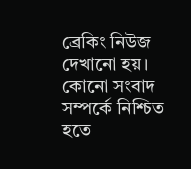ব্রেকিং নিউজ দেখানো হয়। কোনো সংবাদ সম্পর্কে নিশ্চিত হতে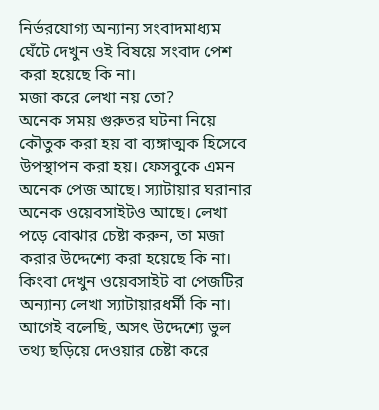নির্ভরযোগ্য অন্যান্য সংবাদমাধ্যম ঘেঁটে দেখুন ওই বিষয়ে সংবাদ পেশ করা হয়েছে কি না।
মজা করে লেখা নয় তো?
অনেক সময় গুরুতর ঘটনা নিয়ে কৌতুক করা হয় বা ব্যঙ্গাত্মক হিসেবে উপস্থাপন করা হয়। ফেসবুকে এমন অনেক পেজ আছে। স্যাটায়ার ঘরানার অনেক ওয়েবসাইটও আছে। লেখা পড়ে বোঝার চেষ্টা করুন, তা মজা করার উদ্দেশ্যে করা হয়েছে কি না। কিংবা দেখুন ওয়েবসাইট বা পেজটির অন্যান্য লেখা স্যাটায়ারধর্মী কি না।
আগেই বলেছি, অসৎ উদ্দেশ্যে ভুল তথ্য ছড়িয়ে দেওয়ার চেষ্টা করে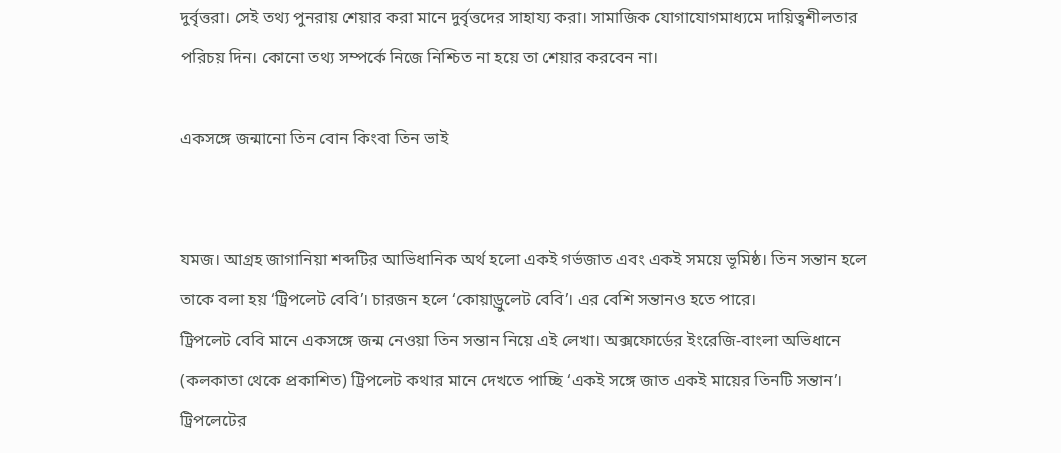দুর্বৃত্তরা। সেই তথ্য পুনরায় শেয়ার করা মানে দুর্বৃত্তদের সাহায্য করা। সামাজিক যোগাযোগমাধ্যমে দায়িত্বশীলতার পরিচয় দিন। কোনো তথ্য সম্পর্কে নিজে নিশ্চিত না হয়ে তা শেয়ার করবেন না।

একসঙ্গে জন্মানো তিন বোন কিংবা তিন ভাই


যমজ। আগ্রহ জাগানিয়া শব্দটির আভিধানিক অর্থ হলো একই গর্ভজাত এবং একই সময়ে ভূমিষ্ঠ। তিন সন্তান হলে তাকে বলা হয় ‘ট্রিপলেট বেবি’। চারজন হলে ‘কোয়াড্রুলেট বেবি’। এর বেশি সন্তানও হতে পারে।
ট্রিপলেট বেবি মানে একসঙ্গে জন্ম নেওয়া তিন সন্তান নিয়ে এই লেখা। অক্সফোর্ডের ইংরেজি-বাংলা অভিধানে (কলকাতা থেকে প্রকাশিত) ট্রিপলেট কথার মানে দেখতে পাচ্ছি ‘একই সঙ্গে জাত একই মায়ের তিনটি সন্তান’। ট্রিপলেটের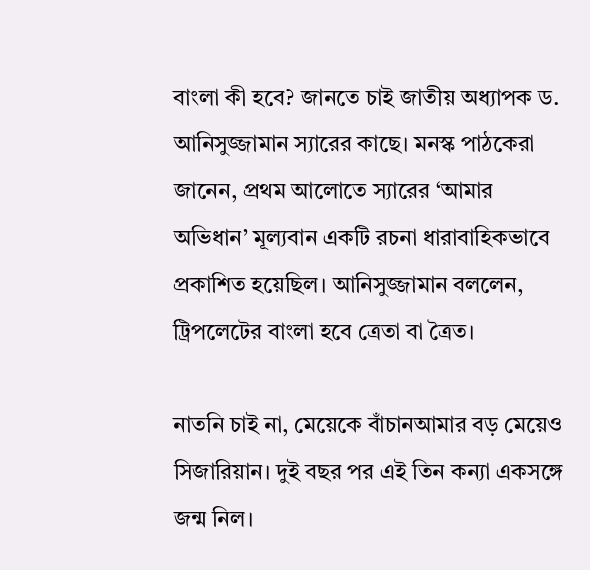বাংলা কী হবে? জানতে চাই জাতীয় অধ্যাপক ড. আনিসুজ্জামান স্যারের কাছে। মনস্ক পাঠকেরা জানেন, প্রথম আলোতে স্যারের ‘আমার অভিধান’ মূল্যবান একটি রচনা ধারাবাহিকভাবে প্রকাশিত হয়েছিল। আনিসুজ্জামান বললেন, ট্রিপলেটের বাংলা হবে ত্রেতা বা ত্রৈত।

নাতনি চাই না, মেয়েকে বাঁচানআমার বড় মেয়েও সিজারিয়ান। দুই বছর পর এই তিন কন্যা একসঙ্গে জন্ম নিল।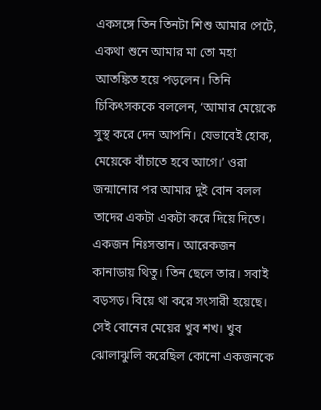একসঙ্গে তিন তিনটা শিশু আমার পেটে, একথা শুনে আমার মা তো মহা আতঙ্কিত হয়ে পড়লেন। তিনি চিকিৎসককে বললেন, ‘আমার মেয়েকে সুস্থ করে দেন আপনি। যেভাবেই হোক, মেয়েকে বাঁচাতে হবে আগে।’ ওরা জন্মানোর পর আমার দুই বোন বলল তাদের একটা একটা করে দিয়ে দিতে। একজন নিঃসন্তান। আরেকজন কানাডায় থিতু। তিন ছেলে তার। সবাই বড়সড়। বিয়ে থা করে সংসারী হয়েছে। সেই বোনের মেয়ের খুব শখ। খুব ঝোলাঝুলি করেছিল কোনো একজনকে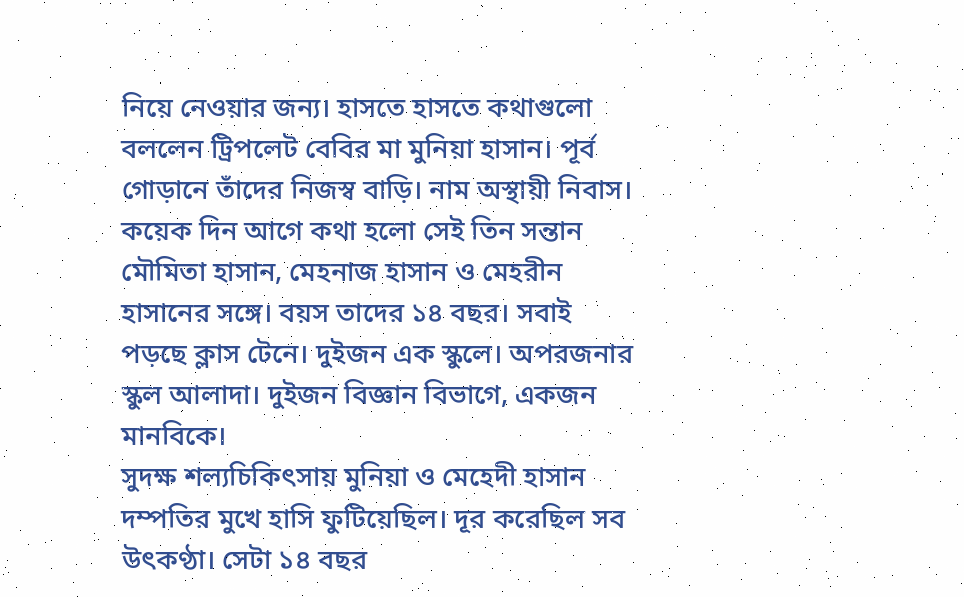নিয়ে নেওয়ার জন্য। হাসতে হাসতে কথাগুলো বললেন ট্রিপলেট বেবির মা মুনিয়া হাসান। পূর্ব গোড়ানে তাঁদের নিজস্ব বাড়ি। নাম অস্থায়ী নিবাস। কয়েক দিন আগে কথা হলো সেই তিন সন্তান মৌমিতা হাসান, মেহনাজ হাসান ও মেহরীন হাসানের সঙ্গে। বয়স তাদের ১৪ বছর। সবাই পড়ছে ক্লাস টেনে। দুইজন এক স্কুলে। অপরজনার স্কুল আলাদা। দুইজন বিজ্ঞান বিভাগে, একজন মানবিকে।
সুদক্ষ শল্যচিকিৎসায় মুনিয়া ও মেহেদী হাসান দম্পতির মুখে হাসি ফুটিয়েছিল। দূর করেছিল সব উৎকণ্ঠা। সেটা ১৪ বছর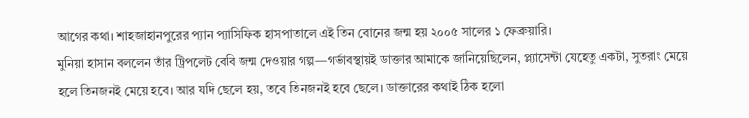আগের কথা। শাহজাহানপুরের প্যান প্যাসিফিক হাসপাতালে এই তিন বোনের জন্ম হয় ২০০৫ সালের ১ ফেব্রুয়ারি।
মুনিয়া হাসান বললেন তাঁর ট্রিপলেট বেবি জন্ম দেওয়ার গল্প—গর্ভাবস্থায়ই ডাক্তার আমাকে জানিয়েছিলেন, প্ল্যাসেন্টা যেহেতু একটা, সুতরাং মেয়ে হলে তিনজনই মেয়ে হবে। আর যদি ছেলে হয়, তবে তিনজনই হবে ছেলে। ডাক্তারের কথাই ঠিক হলো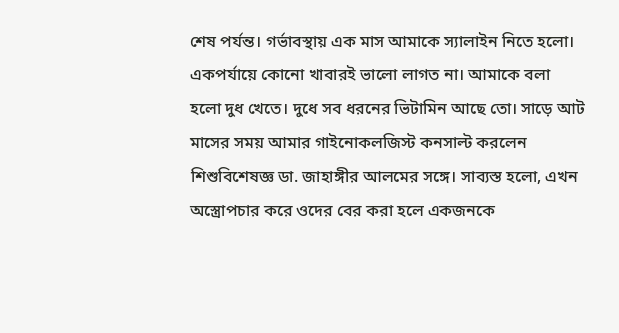শেষ পর্যন্ত। গর্ভাবস্থায় এক মাস আমাকে স্যালাইন নিতে হলো। একপর্যায়ে কোনো খাবারই ভালো লাগত না। আমাকে বলা হলো দুধ খেতে। দুধে সব ধরনের ভিটামিন আছে তো। সাড়ে আট মাসের সময় আমার গাইনোকলজিস্ট কনসাল্ট করলেন শিশুবিশেষজ্ঞ ডা. জাহাঙ্গীর আলমের সঙ্গে। সাব্যস্ত হলো, এখন অস্ত্রোপচার করে ওদের বের করা হলে একজনকে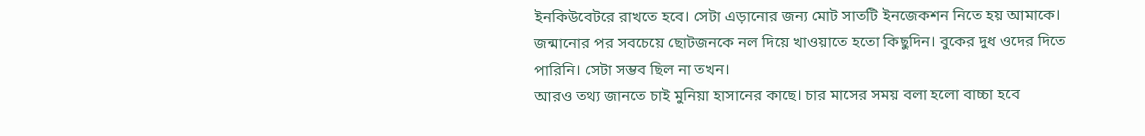ইনকিউবেটরে রাখতে হবে। সেটা এড়ানোর জন্য মোট সাতটি ইনজেকশন নিতে হয় আমাকে। জন্মানোর পর সবচেয়ে ছোটজনকে নল দিয়ে খাওয়াতে হতো কিছুদিন। বুকের দুধ ওদের দিতে পারিনি। সেটা সম্ভব ছিল না তখন।
আরও তথ্য জানতে চাই মুনিয়া হাসানের কাছে। চার মাসের সময় বলা হলো বাচ্চা হবে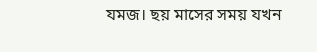যমজ। ছয় মাসের সময় যখন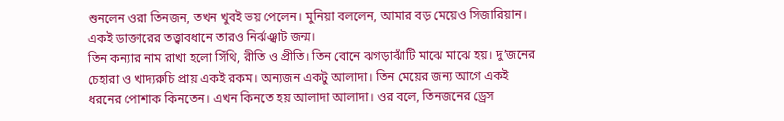শুনলেন ওরা তিনজন, তখন খুবই ভয় পেলেন। মুনিয়া বললেন, আমার বড় মেয়েও সিজারিয়ান। একই ডাক্তারের তত্ত্বাবধানে তারও নির্ঝঞ্ঝাট জন্ম।
তিন কন্যার নাম রাখা হলো সিঁথি, রীতি ও প্রীতি। তিন বোনে ঝগড়াঝাঁটি মাঝে মাঝে হয়। দু’জনের চেহারা ও খাদ্যরুচি প্রায় একই রকম। অন্যজন একটু আলাদা। তিন মেয়ের জন্য আগে একই ধরনের পোশাক কিনতেন। এখন কিনতে হয় আলাদা আলাদা। ওর বলে, তিনজনের ড্রেস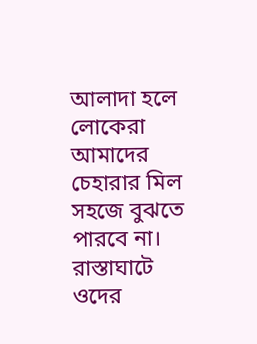আলাদা হলে লোকেরা আমাদের চেহারার মিল সহজে বুঝতে পারবে না। রাস্তাঘাটে ওদের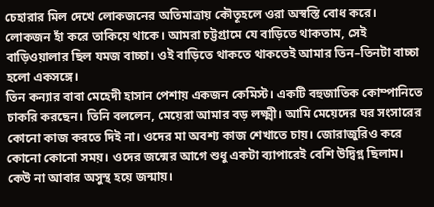চেহারার মিল দেখে লোকজনের অতিমাত্রায় কৌতূহলে ওরা অস্বস্তি বোধ করে। লোকজন হাঁ করে তাকিয়ে থাকে। আমরা চট্টগ্রামে যে বাড়িতে থাকতাম, সেই বাড়িওয়ালার ছিল যমজ বাচ্চা। ওই বাড়িতে থাকতে থাকতেই আমার তিন–তিনটা বাচ্চা হলো একসঙ্গে।
তিন কন্যার বাবা মেহেদী হাসান পেশায় একজন কেমিস্ট। একটি বহুজাতিক কোম্পানিতে চাকরি করছেন। তিনি বললেন, মেয়েরা আমার বড় লক্ষ্মী। আমি মেয়েদের ঘর সংসারের কোনো কাজ করতে দিই না। ওদের মা অবশ্য কাজ শেখাতে চায়। জোরাজুরিও করে কোনো কোনো সময়। ওদের জন্মের আগে শুধু একটা ব্যাপারেই বেশি উদ্বিগ্ন ছিলাম। কেউ না আবার অসুস্থ হয়ে জন্মায়।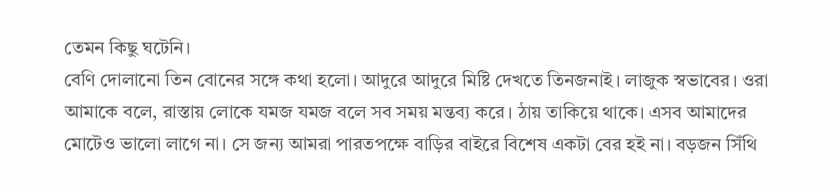তেমন কিছু ঘটেনি।
বেণি দোলানো তিন বোনের সঙ্গে কথা হলো। আদুরে আদুরে মিষ্টি দেখতে তিনজনাই। লাজুক স্বভাবের। ওরা আমাকে বলে, রাস্তায় লোকে যমজ যমজ বলে সব সময় মন্তব্য করে। ঠায় তাকিয়ে থাকে। এসব আমাদের মোটেও ভালো লাগে না। সে জন্য আমরা পারতপক্ষে বাড়ির বাইরে বিশেষ একটা বের হই না। বড়জন সিঁথি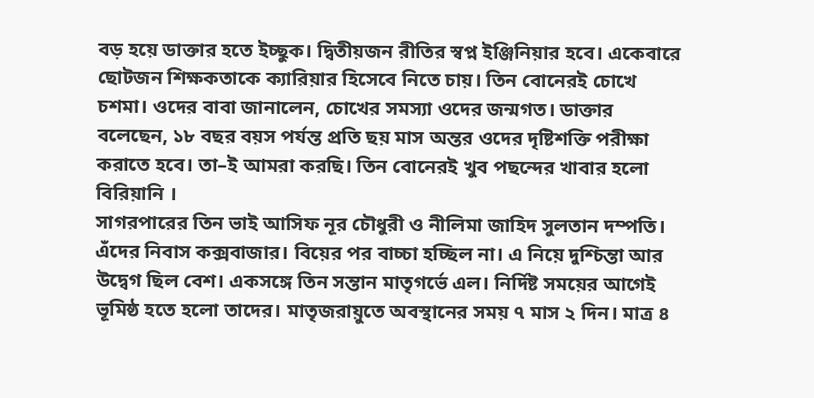বড় হয়ে ডাক্তার হতে ইচ্ছুক। দ্বিতীয়জন রীতির স্বপ্ন ইঞ্জিনিয়ার হবে। একেবারে ছোটজন শিক্ষকতাকে ক্যারিয়ার হিসেবে নিতে চায়। তিন বোনেরই চোখে চশমা। ওদের বাবা জানালেন, চোখের সমস্যা ওদের জন্মগত। ডাক্তার বলেছেন, ১৮ বছর বয়স পর্যন্ত প্রতি ছয় মাস অন্তর ওদের দৃষ্টিশক্তি পরীক্ষা করাতে হবে। তা–ই আমরা করছি। তিন বোনেরই খুব পছন্দের খাবার হলো বিরিয়ানি ।
সাগরপারের তিন ভাই আসিফ নূর চৌধুরী ও নীলিমা জাহিদ সুলতান দম্পতি। এঁদের নিবাস কক্সবাজার। বিয়ের পর বাচ্চা হচ্ছিল না। এ নিয়ে দুশ্চিন্তা আর উদ্বেগ ছিল বেশ। একসঙ্গে তিন সন্তান মাতৃগর্ভে এল। নির্দিষ্ট সময়ের আগেই ভূমিষ্ঠ হতে হলো তাদের। মাতৃজরায়ুতে অবস্থানের সময় ৭ মাস ২ দিন। মাত্র ৪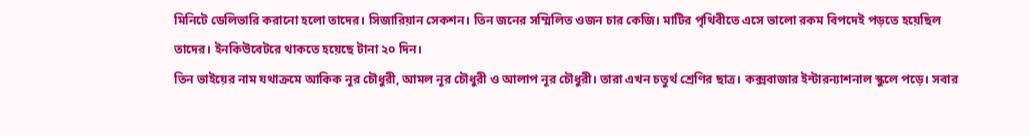মিনিটে ডেলিভারি করানো হলো তাদের। সিজারিয়ান সেকশন। তিন জনের সম্মিলিত ওজন চার কেজি। মাটির পৃথিবীতে এসে ভালো রকম বিপদেই পড়তে হয়েছিল তাদের। ইনকিউবেটরে থাকতে হয়েছে টানা ২০ দিন।
তিন ভাইয়ের নাম যথাক্রমে আকিক নূর চৌধুরী, আমল নূর চৌধুরী ও আলাপ নূর চৌধুরী। তারা এখন চতুর্থ শ্রেণির ছাত্র। কক্সবাজার ইন্টারন্যাশনাল স্কুলে পড়ে। সবার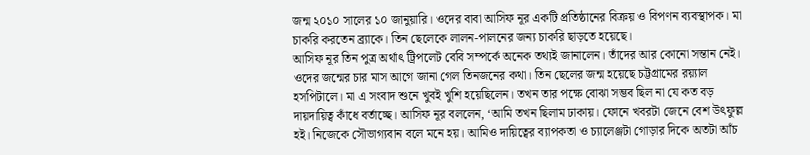জন্ম ২০১০ সালের ১০ জানুয়ারি। ওদের বাবা আসিফ নূর একটি প্রতিষ্ঠানের বিক্রয় ও বিপণন ব্যবস্থাপক। মা চাকরি করতেন ব্র্যাকে। তিন ছেলেকে লালন-পালনের জন্য চাকরি ছাড়তে হয়েছে।
আসিফ নূর তিন পুত্র অর্থাৎ ট্রিপলেট বেবি সম্পর্কে অনেক তথ্যই জানালেন। তাঁদের আর কোনো সন্তান নেই। ওদের জন্মের চার মাস আগে জানা গেল তিনজনের কথা। তিন ছেলের জন্ম হয়েছে চট্টগ্রামের রয়্যাল হসপিটালে। মা এ সংবাদ শুনে খুবই খুশি হয়েছিলেন। তখন তার পক্ষে বোঝা সম্ভব ছিল না যে কত বড় দায়দায়িত্ব কাঁধে বর্তাচ্ছে। আসিফ নূর বললেন, ‘আমি তখন ছিলাম ঢাকায়। ফোনে খবরটা জেনে বেশ উৎফুল্ল হই। নিজেকে সৌভাগ্যবান বলে মনে হয়। আমিও দায়িত্বের ব্যাপকতা ও চ্যালেঞ্জটা গোড়ার দিকে অতটা আঁচ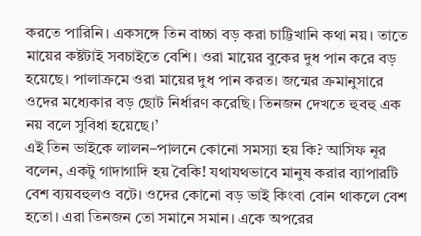করতে পারিনি। একসঙ্গে তিন বাচ্চা বড় করা চাট্টিখানি কথা নয়। তাতে মায়ের কষ্টটাই সবচাইতে বেশি। ওরা মায়ের বুকের দুধ পান করে বড় হয়েছে। পালাক্রমে ওরা মায়ের দুধ পান করত। জন্মের ক্রমানুসারে ওদের মধ্যেকার বড় ছোট নির্ধারণ করেছি। তিনজন দেখতে হুবহু এক নয় বলে সুবিধা হয়েছে।’
এই তিন ভাইকে লালন–পালনে কোনো সমস্যা হয় কি? আসিফ নূর বলেন, একটু গাদাগাদি হয় বৈকি! যথাযথভাবে মানুষ করার ব্যাপারটি বেশ ব্যয়বহুলও বটে। ওদের কোনো বড় ভাই কিংবা বোন থাকলে বেশ হতো। এরা তিনজন তো সমানে সমান। একে অপরের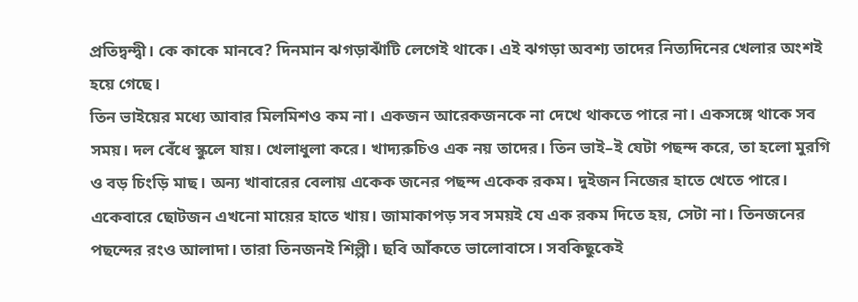প্রতিদ্বন্দ্বী। কে কাকে মানবে? দিনমান ঝগড়াঝাঁটি লেগেই থাকে। এই ঝগড়া অবশ্য তাদের নিত্যদিনের খেলার অংশই হয়ে গেছে।
তিন ভাইয়ের মধ্যে আবার মিলমিশও কম না। একজন আরেকজনকে না দেখে থাকতে পারে না। একসঙ্গে থাকে সব সময়। দল বেঁধে স্কুলে যায়। খেলাধুলা করে। খাদ্যরুচিও এক নয় তাদের। তিন ভাই–ই যেটা পছন্দ করে, তা হলো মুরগি ও বড় চিংড়ি মাছ। অন্য খাবারের বেলায় একেক জনের পছন্দ একেক রকম। দুইজন নিজের হাতে খেতে পারে। একেবারে ছোটজন এখনো মায়ের হাতে খায়। জামাকাপড় সব সময়ই যে এক রকম দিতে হয়, সেটা না। তিনজনের পছন্দের রংও আলাদা। তারা তিনজনই শিল্পী। ছবি আঁকতে ভালোবাসে। সবকিছুকেই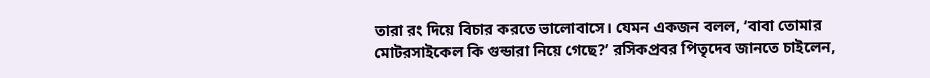তারা রং দিয়ে বিচার করতে ভালোবাসে। যেমন একজন বলল, ‘বাবা তোমার মোটরসাইকেল কি গুন্ডারা নিয়ে গেছে?’ রসিকপ্রবর পিতৃদেব জানতে চাইলেন,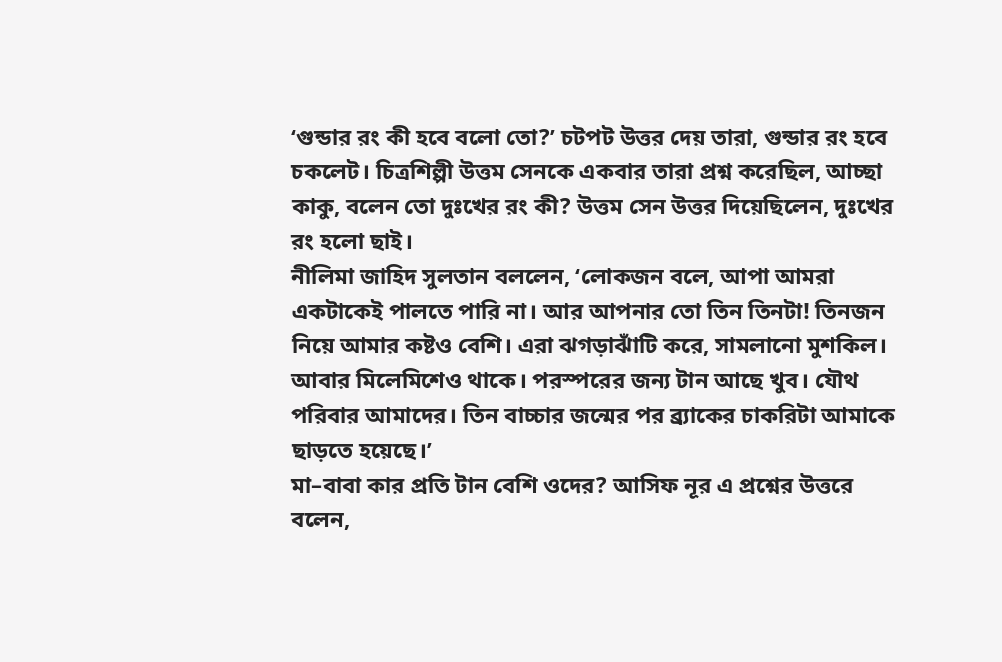‘গুন্ডার রং কী হবে বলো তো?’ চটপট উত্তর দেয় তারা, গুন্ডার রং হবে চকলেট। চিত্রশিল্পী উত্তম সেনকে একবার তারা প্রশ্ন করেছিল, আচ্ছা কাকু, বলেন তো দুঃখের রং কী? উত্তম সেন উত্তর দিয়েছিলেন, দুঃখের রং হলো ছাই।
নীলিমা জাহিদ সুলতান বললেন, ‘লোকজন বলে, আপা আমরা একটাকেই পালতে পারি না। আর আপনার তো তিন তিনটা! তিনজন নিয়ে আমার কষ্টও বেশি। এরা ঝগড়াঝাঁটি করে, সামলানো মুশকিল। আবার মিলেমিশেও থাকে। পরস্পরের জন্য টান আছে খুব। যৌথ পরিবার আমাদের। তিন বাচ্চার জন্মের পর ব্র্যাকের চাকরিটা আমাকে ছাড়তে হয়েছে।’
মা–বাবা কার প্রতি টান বেশি ওদের? আসিফ নূর এ প্রশ্নের উত্তরে বলেন,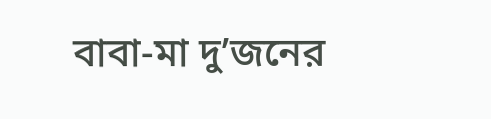বাবা-মা দু’জনের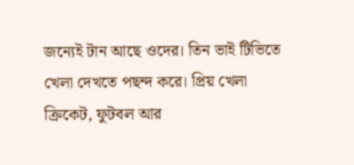জন্যেই টান আছে ওদের। তিন ভাই টিভিতে খেলা দেখতে পছন্দ করে। প্রিয় খেলা ক্রিকেট, ফুটবল আর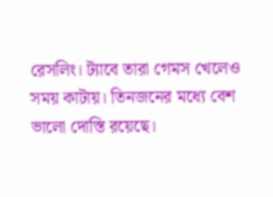রেসলিং। ট্যাবে তারা গেমস খেলেও সময় কাটায়। তিনজনের মধ্যে বেশ ভালো দোস্তি রয়েছে।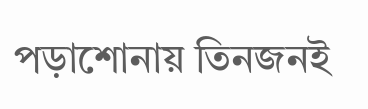পড়াশোনায় তিনজনই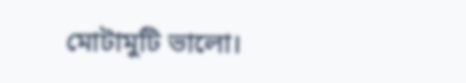মোটামুটি ভালো।